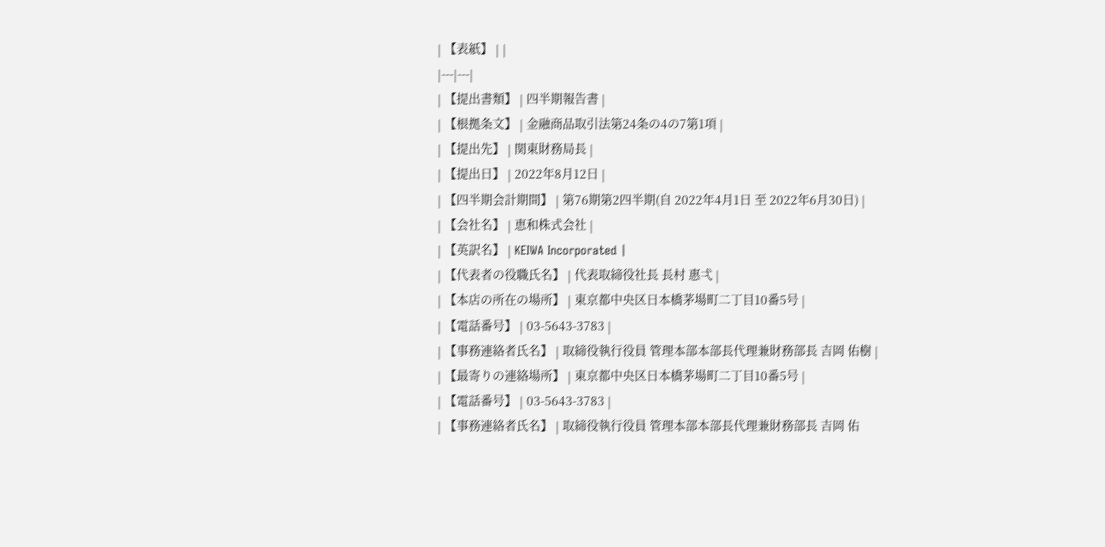| 【表紙】 | |
|---|---|
| 【提出書類】 | 四半期報告書 |
| 【根拠条文】 | 金融商品取引法第24条の4の7第1項 |
| 【提出先】 | 関東財務局長 |
| 【提出日】 | 2022年8月12日 |
| 【四半期会計期間】 | 第76期第2四半期(自 2022年4月1日 至 2022年6月30日) |
| 【会社名】 | 恵和株式会社 |
| 【英訳名】 | KEIWA Incorporated |
| 【代表者の役職氏名】 | 代表取締役社長 長村 惠弌 |
| 【本店の所在の場所】 | 東京都中央区日本橋茅場町二丁目10番5号 |
| 【電話番号】 | 03-5643-3783 |
| 【事務連絡者氏名】 | 取締役執行役員 管理本部本部長代理兼財務部長 吉岡 佑樹 |
| 【最寄りの連絡場所】 | 東京都中央区日本橋茅場町二丁目10番5号 |
| 【電話番号】 | 03-5643-3783 |
| 【事務連絡者氏名】 | 取締役執行役員 管理本部本部長代理兼財務部長 吉岡 佑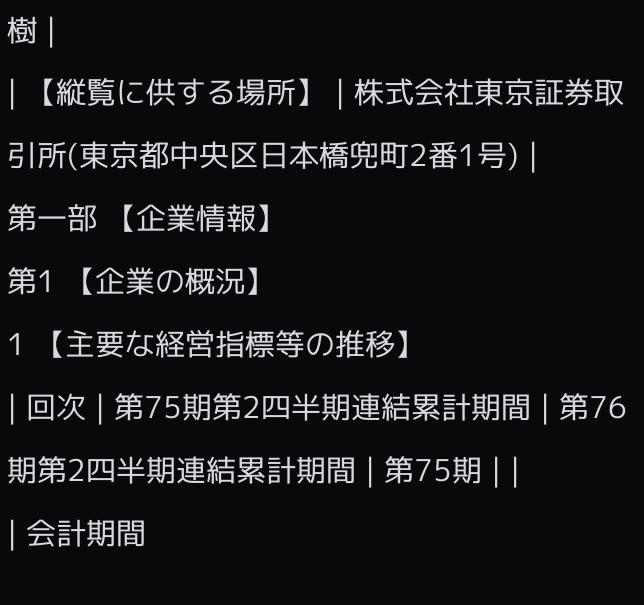樹 |
| 【縦覧に供する場所】 | 株式会社東京証券取引所(東京都中央区日本橋兜町2番1号) |
第一部 【企業情報】
第1 【企業の概況】
1 【主要な経営指標等の推移】
| 回次 | 第75期第2四半期連結累計期間 | 第76期第2四半期連結累計期間 | 第75期 | |
| 会計期間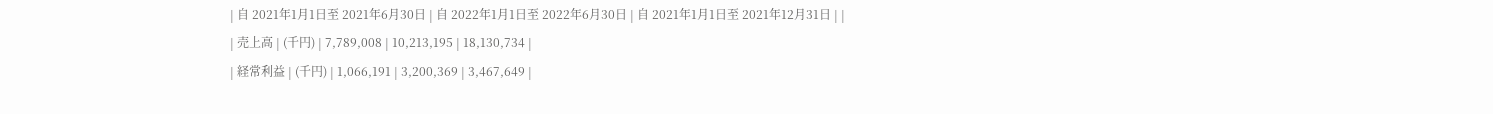| 自 2021年1月1日至 2021年6月30日 | 自 2022年1月1日至 2022年6月30日 | 自 2021年1月1日至 2021年12月31日 | |
| 売上高 | (千円) | 7,789,008 | 10,213,195 | 18,130,734 |
| 経常利益 | (千円) | 1,066,191 | 3,200,369 | 3,467,649 |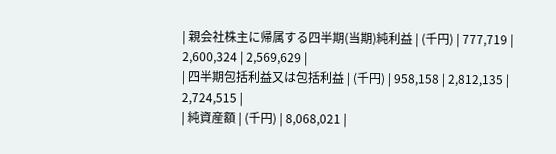| 親会社株主に帰属する四半期(当期)純利益 | (千円) | 777,719 | 2,600,324 | 2,569,629 |
| 四半期包括利益又は包括利益 | (千円) | 958,158 | 2,812,135 | 2,724,515 |
| 純資産額 | (千円) | 8,068,021 |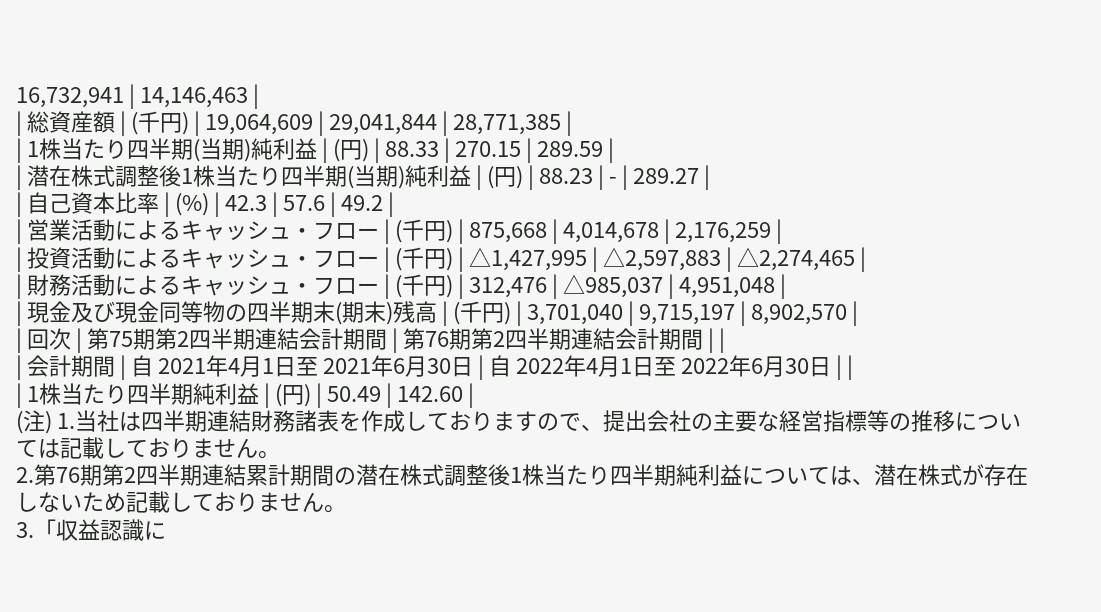16,732,941 | 14,146,463 |
| 総資産額 | (千円) | 19,064,609 | 29,041,844 | 28,771,385 |
| 1株当たり四半期(当期)純利益 | (円) | 88.33 | 270.15 | 289.59 |
| 潜在株式調整後1株当たり四半期(当期)純利益 | (円) | 88.23 | - | 289.27 |
| 自己資本比率 | (%) | 42.3 | 57.6 | 49.2 |
| 営業活動によるキャッシュ・フロー | (千円) | 875,668 | 4,014,678 | 2,176,259 |
| 投資活動によるキャッシュ・フロー | (千円) | △1,427,995 | △2,597,883 | △2,274,465 |
| 財務活動によるキャッシュ・フロー | (千円) | 312,476 | △985,037 | 4,951,048 |
| 現金及び現金同等物の四半期末(期末)残高 | (千円) | 3,701,040 | 9,715,197 | 8,902,570 |
| 回次 | 第75期第2四半期連結会計期間 | 第76期第2四半期連結会計期間 | |
| 会計期間 | 自 2021年4月1日至 2021年6月30日 | 自 2022年4月1日至 2022年6月30日 | |
| 1株当たり四半期純利益 | (円) | 50.49 | 142.60 |
(注) 1.当社は四半期連結財務諸表を作成しておりますので、提出会社の主要な経営指標等の推移については記載しておりません。
2.第76期第2四半期連結累計期間の潜在株式調整後1株当たり四半期純利益については、潜在株式が存在しないため記載しておりません。
3.「収益認識に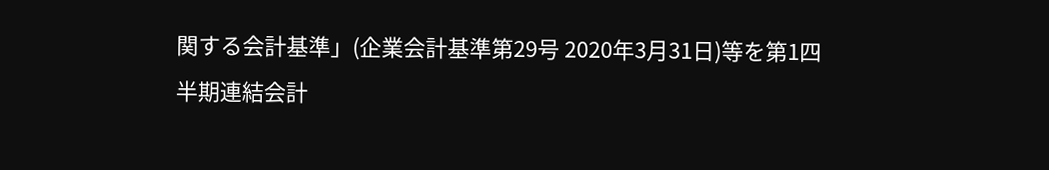関する会計基準」(企業会計基準第29号 2020年3月31日)等を第1四半期連結会計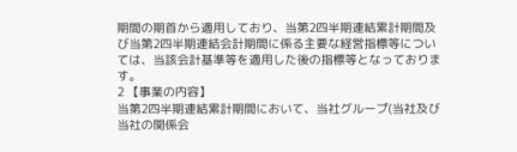期間の期首から適用しており、当第2四半期連結累計期間及び当第2四半期連結会計期間に係る主要な経営指標等については、当該会計基準等を適用した後の指標等となっております。
2 【事業の内容】
当第2四半期連結累計期間において、当社グループ(当社及び当社の関係会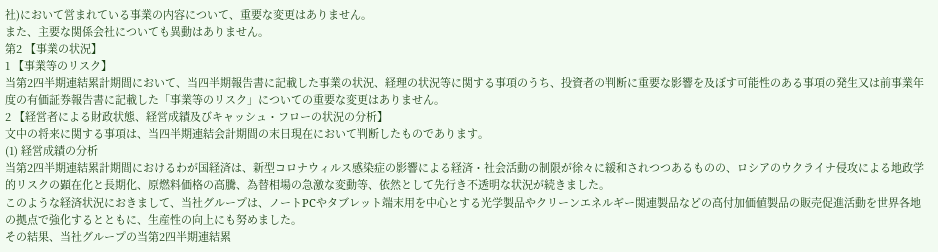社)において営まれている事業の内容について、重要な変更はありません。
また、主要な関係会社についても異動はありません。
第2 【事業の状況】
1 【事業等のリスク】
当第2四半期連結累計期間において、当四半期報告書に記載した事業の状況、経理の状況等に関する事項のうち、投資者の判断に重要な影響を及ぼす可能性のある事項の発生又は前事業年度の有価証券報告書に記載した「事業等のリスク」についての重要な変更はありません。
2 【経営者による財政状態、経営成績及びキャッシュ・フローの状況の分析】
文中の将来に関する事項は、当四半期連結会計期間の末日現在において判断したものであります。
(1) 経営成績の分析
当第2四半期連結累計期間におけるわが国経済は、新型コロナウィルス感染症の影響による経済・社会活動の制限が徐々に緩和されつつあるものの、ロシアのウクライナ侵攻による地政学的リスクの顕在化と長期化、原燃料価格の高騰、為替相場の急激な変動等、依然として先行き不透明な状況が続きました。
このような経済状況におきまして、当社グループは、ノートPCやタブレット端末用を中心とする光学製品やクリーンエネルギー関連製品などの高付加価値製品の販売促進活動を世界各地の拠点で強化するとともに、生産性の向上にも努めました。
その結果、当社グループの当第2四半期連結累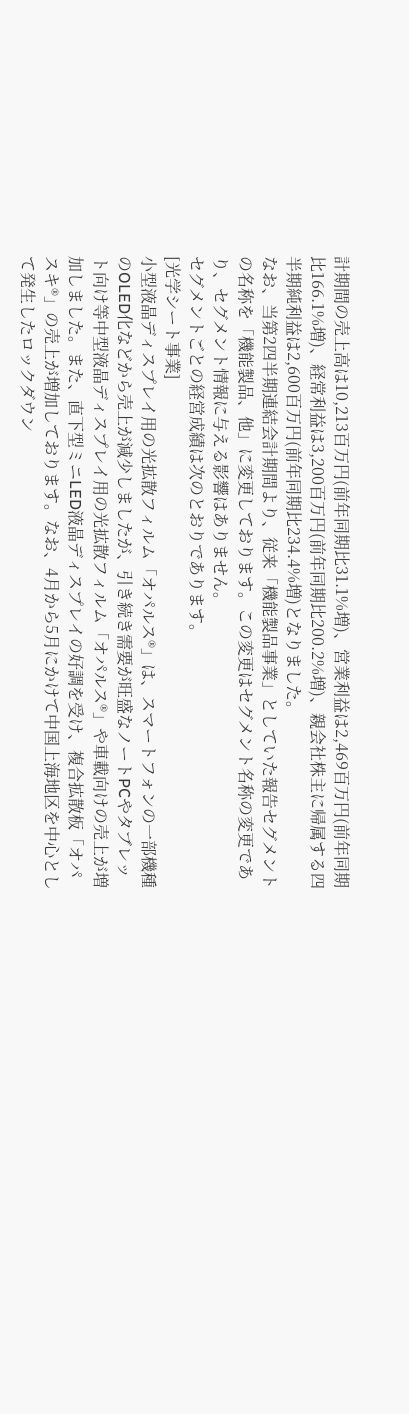計期間の売上高は10,213百万円(前年同期比31.1%増)、営業利益は2,469百万円(前年同期比166.1%増)、経常利益は3,200百万円(前年同期比200.2%増)、親会社株主に帰属する四半期純利益は2,600百万円(前年同期比234.4%増)となりました。
なお、当第2四半期連結会計期間より、従来「機能製品事業」としていた報告セグメントの名称を「機能製品、他」に変更しております。この変更はセグメント名称の変更であり、セグメント情報に与える影響はありません。
セグメントごとの経営成績は次のとおりであります。
[光学シート事業]
小型液晶ディスプレイ用の光拡散フィルム「オパルス®」は、スマートフォンの一部機種のOLED化などから売上が減少しましたが、引き続き需要が旺盛なノートPCやタブレット向け等中型液晶ディスプレイ用の光拡散フィルム「オパルス®」や車載向けの売上が増加しました。また、直下型ミニLED液晶ディスプレイの好調を受け、複合拡散板「オパスキ®」の売上が増加しております。なお、4月から5月にかけて中国上海地区を中心として発生したロックダウン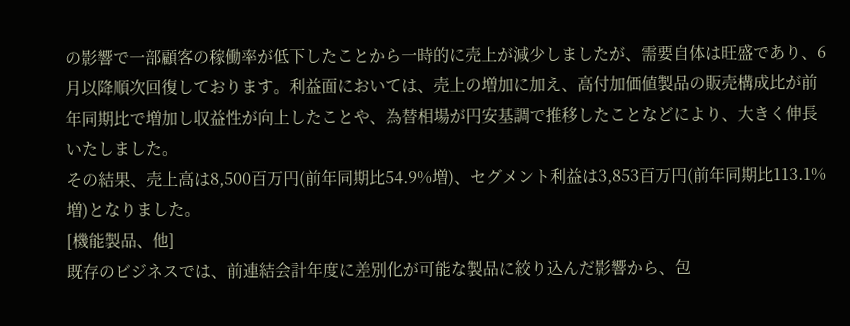の影響で一部顧客の稼働率が低下したことから一時的に売上が減少しましたが、需要自体は旺盛であり、6月以降順次回復しております。利益面においては、売上の増加に加え、高付加価値製品の販売構成比が前年同期比で増加し収益性が向上したことや、為替相場が円安基調で推移したことなどにより、大きく伸長いたしました。
その結果、売上高は8,500百万円(前年同期比54.9%増)、セグメント利益は3,853百万円(前年同期比113.1%増)となりました。
[機能製品、他]
既存のビジネスでは、前連結会計年度に差別化が可能な製品に絞り込んだ影響から、包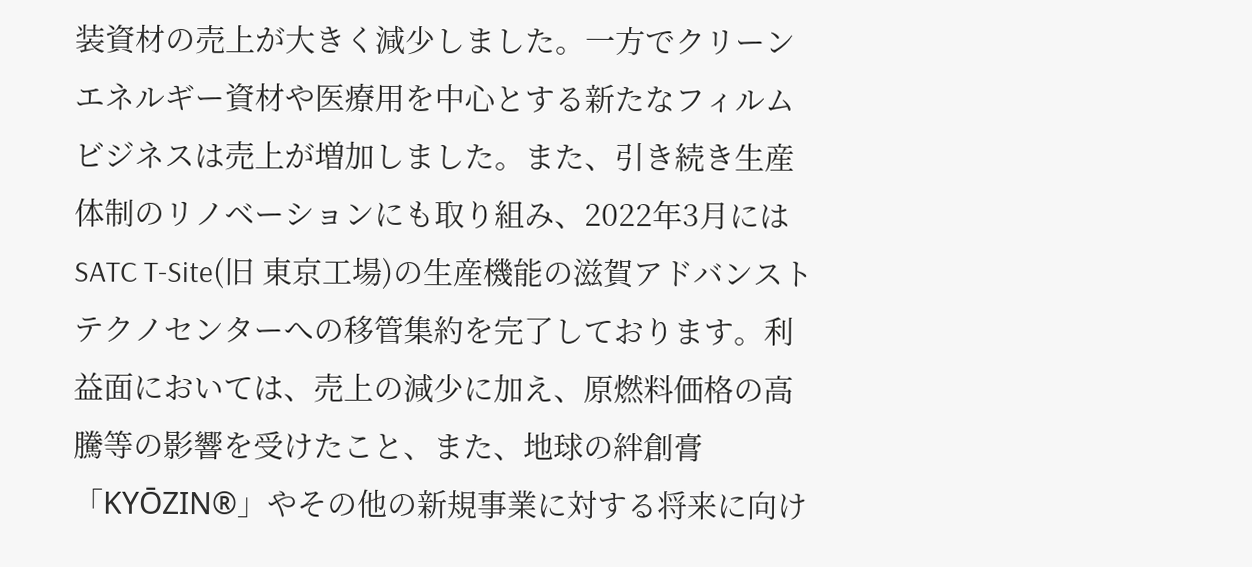装資材の売上が大きく減少しました。一方でクリーンエネルギー資材や医療用を中心とする新たなフィルムビジネスは売上が増加しました。また、引き続き生産体制のリノベーションにも取り組み、2022年3月にはSATC T-Site(旧 東京工場)の生産機能の滋賀アドバンストテクノセンターへの移管集約を完了しております。利益面においては、売上の減少に加え、原燃料価格の高騰等の影響を受けたこと、また、地球の絆創膏「KYŌZIN®」やその他の新規事業に対する将来に向け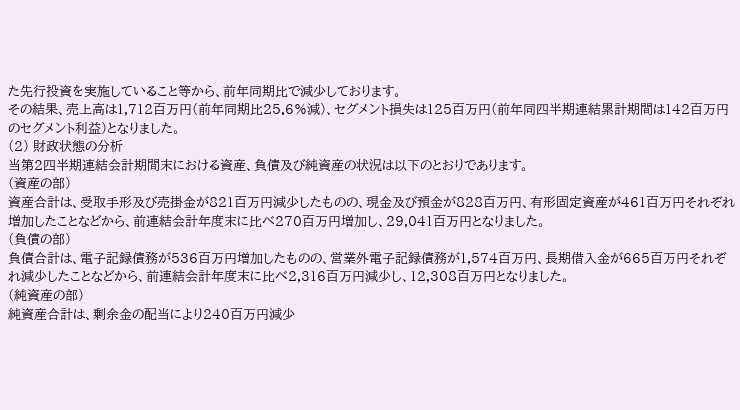た先行投資を実施していること等から、前年同期比で減少しております。
その結果、売上高は1,712百万円(前年同期比25.6%減)、セグメント損失は125百万円(前年同四半期連結累計期間は142百万円のセグメント利益)となりました。
(2) 財政状態の分析
当第2四半期連結会計期間末における資産、負債及び純資産の状況は以下のとおりであります。
(資産の部)
資産合計は、受取手形及び売掛金が821百万円減少したものの、現金及び預金が828百万円、有形固定資産が461百万円それぞれ増加したことなどから、前連結会計年度末に比べ270百万円増加し、29,041百万円となりました。
(負債の部)
負債合計は、電子記録債務が536百万円増加したものの、営業外電子記録債務が1,574百万円、長期借入金が665百万円それぞれ減少したことなどから、前連結会計年度末に比べ2,316百万円減少し、12,308百万円となりました。
(純資産の部)
純資産合計は、剰余金の配当により240百万円減少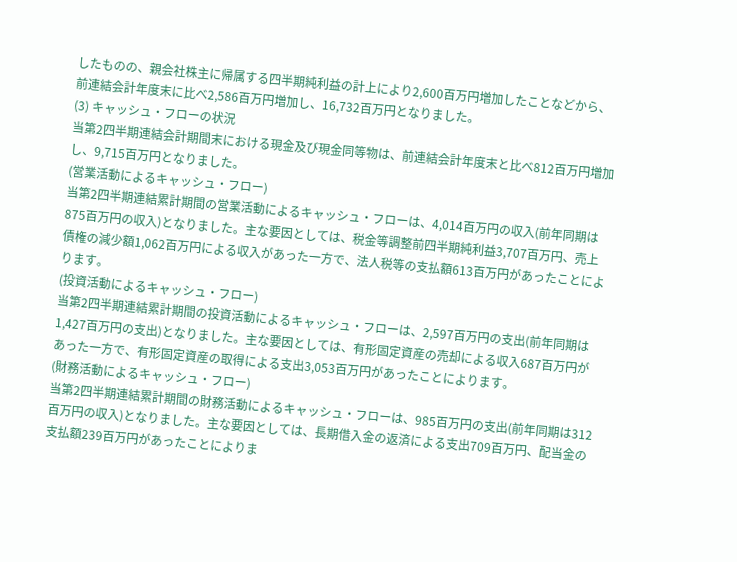したものの、親会社株主に帰属する四半期純利益の計上により2,600百万円増加したことなどから、前連結会計年度末に比べ2,586百万円増加し、16,732百万円となりました。
(3) キャッシュ・フローの状況
当第2四半期連結会計期間末における現金及び現金同等物は、前連結会計年度末と比べ812百万円増加し、9,715百万円となりました。
(営業活動によるキャッシュ・フロー)
当第2四半期連結累計期間の営業活動によるキャッシュ・フローは、4,014百万円の収入(前年同期は875百万円の収入)となりました。主な要因としては、税金等調整前四半期純利益3,707百万円、売上債権の減少額1,062百万円による収入があった一方で、法人税等の支払額613百万円があったことによります。
(投資活動によるキャッシュ・フロー)
当第2四半期連結累計期間の投資活動によるキャッシュ・フローは、2,597百万円の支出(前年同期は1,427百万円の支出)となりました。主な要因としては、有形固定資産の売却による収入687百万円があった一方で、有形固定資産の取得による支出3,053百万円があったことによります。
(財務活動によるキャッシュ・フロー)
当第2四半期連結累計期間の財務活動によるキャッシュ・フローは、985百万円の支出(前年同期は312百万円の収入)となりました。主な要因としては、長期借入金の返済による支出709百万円、配当金の支払額239百万円があったことによりま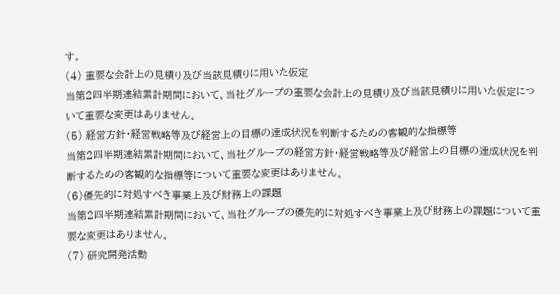す。
(4) 重要な会計上の見積り及び当該見積りに用いた仮定
当第2四半期連結累計期間において、当社グループの重要な会計上の見積り及び当該見積りに用いた仮定について重要な変更はありません。
(5) 経営方針・経営戦略等及び経営上の目標の達成状況を判断するための客観的な指標等
当第2四半期連結累計期間において、当社グループの経営方針・経営戦略等及び経営上の目標の達成状況を判断するための客観的な指標等について重要な変更はありません。
(6)優先的に対処すべき事業上及び財務上の課題
当第2四半期連結累計期間において、当社グループの優先的に対処すべき事業上及び財務上の課題について重要な変更はありません。
(7) 研究開発活動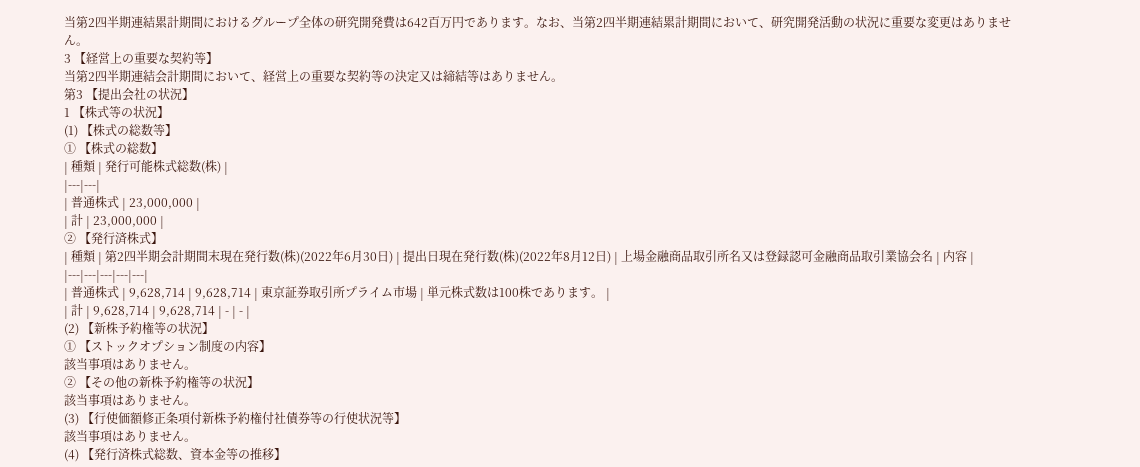当第2四半期連結累計期間におけるグループ全体の研究開発費は642百万円であります。なお、当第2四半期連結累計期間において、研究開発活動の状況に重要な変更はありません。
3 【経営上の重要な契約等】
当第2四半期連結会計期間において、経営上の重要な契約等の決定又は締結等はありません。
第3 【提出会社の状況】
1 【株式等の状況】
(1) 【株式の総数等】
① 【株式の総数】
| 種類 | 発行可能株式総数(株) |
|---|---|
| 普通株式 | 23,000,000 |
| 計 | 23,000,000 |
② 【発行済株式】
| 種類 | 第2四半期会計期間末現在発行数(株)(2022年6月30日) | 提出日現在発行数(株)(2022年8月12日) | 上場金融商品取引所名又は登録認可金融商品取引業協会名 | 内容 |
|---|---|---|---|---|
| 普通株式 | 9,628,714 | 9,628,714 | 東京証券取引所プライム市場 | 単元株式数は100株であります。 |
| 計 | 9,628,714 | 9,628,714 | - | - |
(2) 【新株予約権等の状況】
① 【ストックオプション制度の内容】
該当事項はありません。
② 【その他の新株予約権等の状況】
該当事項はありません。
(3) 【行使価額修正条項付新株予約権付社債券等の行使状況等】
該当事項はありません。
(4) 【発行済株式総数、資本金等の推移】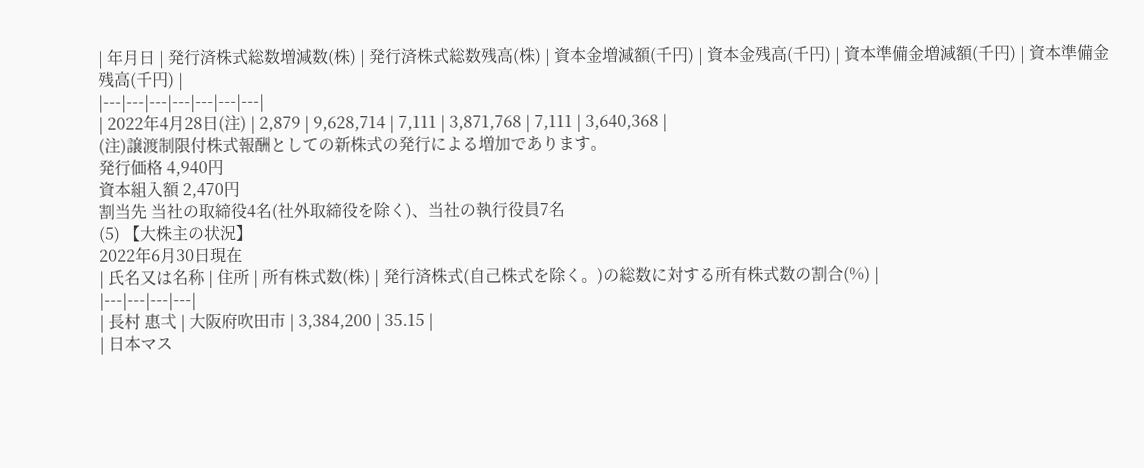| 年月日 | 発行済株式総数増減数(株) | 発行済株式総数残高(株) | 資本金増減額(千円) | 資本金残高(千円) | 資本準備金増減額(千円) | 資本準備金残高(千円) |
|---|---|---|---|---|---|---|
| 2022年4月28日(注) | 2,879 | 9,628,714 | 7,111 | 3,871,768 | 7,111 | 3,640,368 |
(注)譲渡制限付株式報酬としての新株式の発行による増加であります。
発行価格 4,940円
資本組入額 2,470円
割当先 当社の取締役4名(社外取締役を除く)、当社の執行役員7名
(5) 【大株主の状況】
2022年6月30日現在
| 氏名又は名称 | 住所 | 所有株式数(株) | 発行済株式(自己株式を除く。)の総数に対する所有株式数の割合(%) |
|---|---|---|---|
| 長村 惠弌 | 大阪府吹田市 | 3,384,200 | 35.15 |
| 日本マス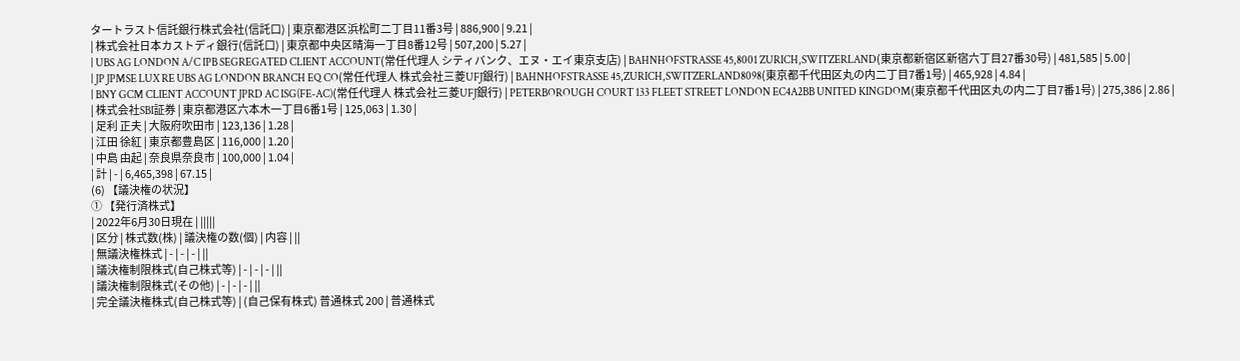タートラスト信託銀行株式会社(信託口) | 東京都港区浜松町二丁目11番3号 | 886,900 | 9.21 |
| 株式会社日本カストディ銀行(信託口) | 東京都中央区晴海一丁目8番12号 | 507,200 | 5.27 |
| UBS AG LONDON A/C IPB SEGREGATED CLIENT ACCOUNT(常任代理人 シティバンク、エヌ・エイ東京支店) | BAHNHOFSTRASSE 45,8001 ZURICH,SWITZERLAND(東京都新宿区新宿六丁目27番30号) | 481,585 | 5.00 |
| JP JPMSE LUX RE UBS AG LONDON BRANCH EQ CO(常任代理人 株式会社三菱UFJ銀行) | BAHNHOFSTRASSE 45,ZURICH,SWITZERLAND8098(東京都千代田区丸の内二丁目7番1号) | 465,928 | 4.84 |
| BNY GCM CLIENT ACCOUNT JPRD AC ISG(FE-AC)(常任代理人 株式会社三菱UFJ銀行) | PETERBOROUGH COURT 133 FLEET STREET LONDON EC4A2BB UNITED KINGDOM(東京都千代田区丸の内二丁目7番1号) | 275,386 | 2.86 |
| 株式会社SBI証券 | 東京都港区六本木一丁目6番1号 | 125,063 | 1.30 |
| 足利 正夫 | 大阪府吹田市 | 123,136 | 1.28 |
| 江田 徐紅 | 東京都豊島区 | 116,000 | 1.20 |
| 中島 由起 | 奈良県奈良市 | 100,000 | 1.04 |
| 計 | - | 6,465,398 | 67.15 |
(6) 【議決権の状況】
① 【発行済株式】
| 2022年6月30日現在 | |||||
| 区分 | 株式数(株) | 議決権の数(個) | 内容 | ||
| 無議決権株式 | - | - | - | ||
| 議決権制限株式(自己株式等) | - | - | - | ||
| 議決権制限株式(その他) | - | - | - | ||
| 完全議決権株式(自己株式等) | (自己保有株式) 普通株式 200 | 普通株式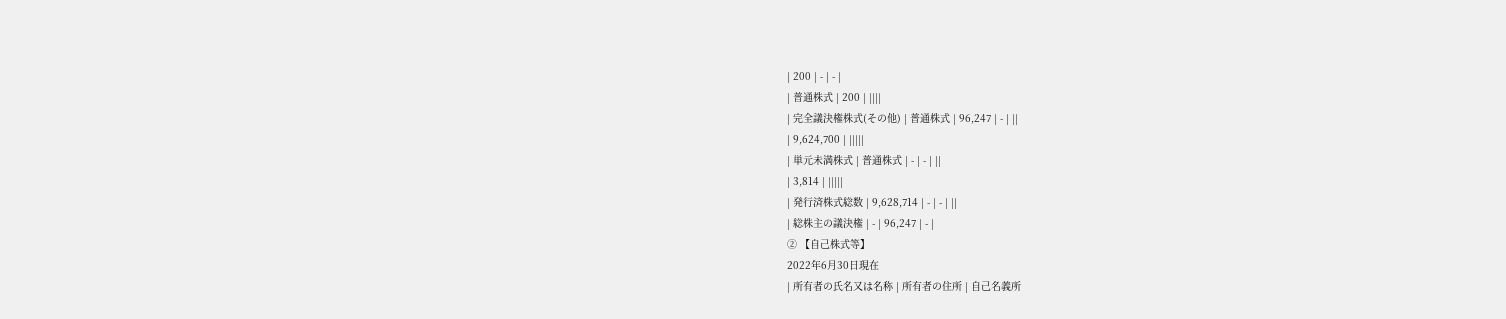| 200 | - | - |
| 普通株式 | 200 | ||||
| 完全議決権株式(その他) | 普通株式 | 96,247 | - | ||
| 9,624,700 | |||||
| 単元未満株式 | 普通株式 | - | - | ||
| 3,814 | |||||
| 発行済株式総数 | 9,628,714 | - | - | ||
| 総株主の議決権 | - | 96,247 | - |
② 【自己株式等】
2022年6月30日現在
| 所有者の氏名又は名称 | 所有者の住所 | 自己名義所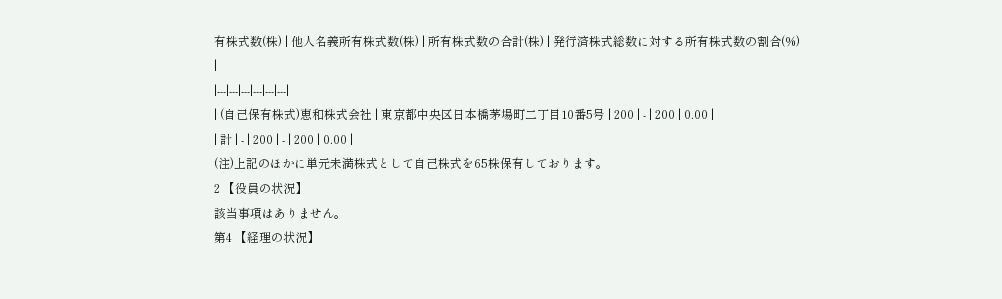有株式数(株) | 他人名義所有株式数(株) | 所有株式数の合計(株) | 発行済株式総数に対する所有株式数の割合(%) |
|---|---|---|---|---|---|
| (自己保有株式)恵和株式会社 | 東京都中央区日本橋茅場町二丁目10番5号 | 200 | - | 200 | 0.00 |
| 計 | - | 200 | - | 200 | 0.00 |
(注)上記のほかに単元未満株式として自己株式を65株保有しております。
2 【役員の状況】
該当事項はありません。
第4 【経理の状況】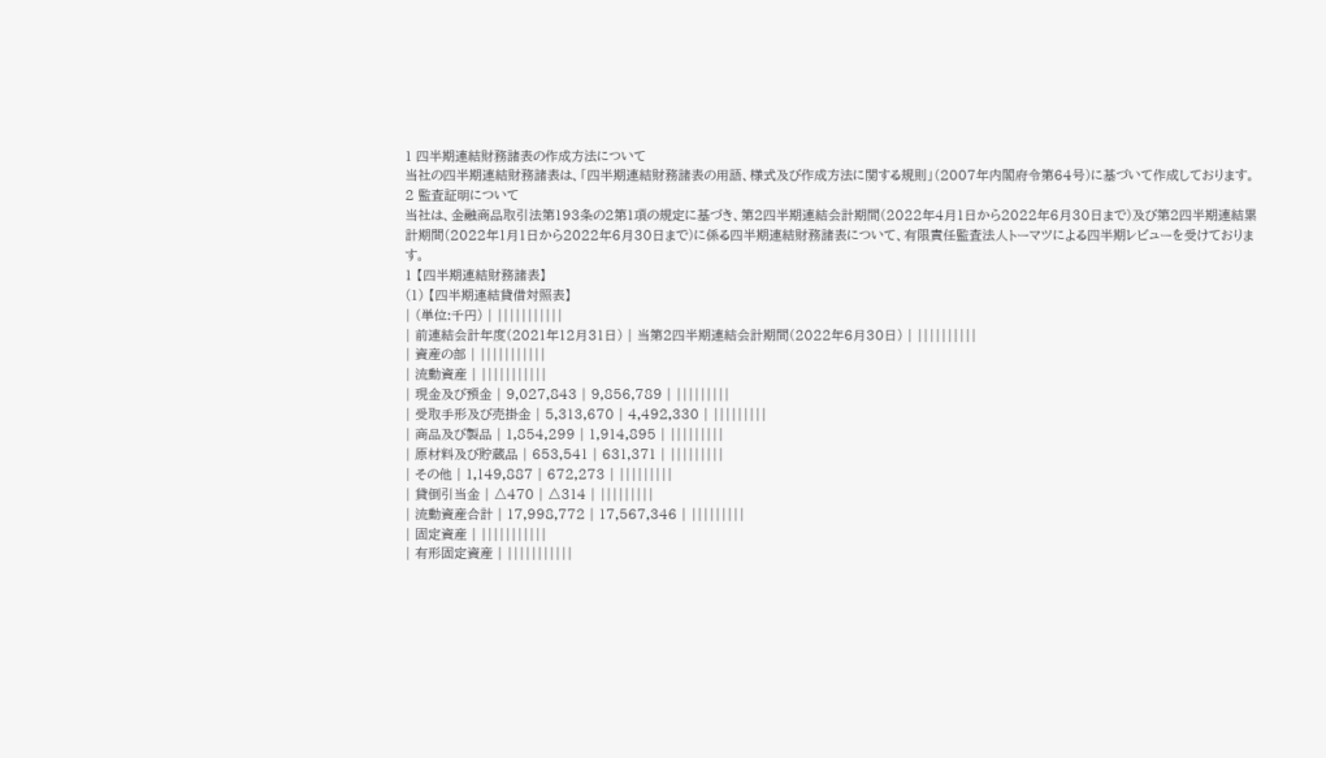1 四半期連結財務諸表の作成方法について
当社の四半期連結財務諸表は、「四半期連結財務諸表の用語、様式及び作成方法に関する規則」(2007年内閣府令第64号)に基づいて作成しております。
2 監査証明について
当社は、金融商品取引法第193条の2第1項の規定に基づき、第2四半期連結会計期間(2022年4月1日から2022年6月30日まで)及び第2四半期連結累計期間(2022年1月1日から2022年6月30日まで)に係る四半期連結財務諸表について、有限責任監査法人トーマツによる四半期レビューを受けております。
1 【四半期連結財務諸表】
(1) 【四半期連結貸借対照表】
| (単位:千円) | |||||||||||
| 前連結会計年度(2021年12月31日) | 当第2四半期連結会計期間(2022年6月30日) | ||||||||||
| 資産の部 | |||||||||||
| 流動資産 | |||||||||||
| 現金及び預金 | 9,027,843 | 9,856,789 | |||||||||
| 受取手形及び売掛金 | 5,313,670 | 4,492,330 | |||||||||
| 商品及び製品 | 1,854,299 | 1,914,895 | |||||||||
| 原材料及び貯蔵品 | 653,541 | 631,371 | |||||||||
| その他 | 1,149,887 | 672,273 | |||||||||
| 貸倒引当金 | △470 | △314 | |||||||||
| 流動資産合計 | 17,998,772 | 17,567,346 | |||||||||
| 固定資産 | |||||||||||
| 有形固定資産 | |||||||||||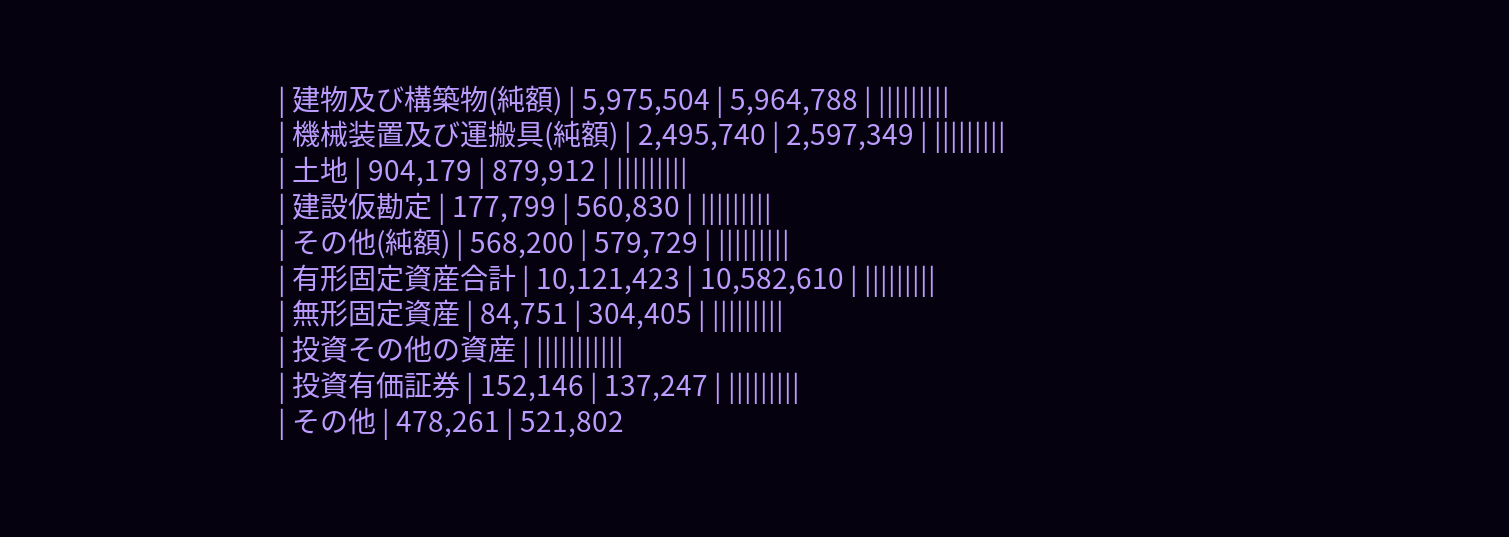| 建物及び構築物(純額) | 5,975,504 | 5,964,788 | |||||||||
| 機械装置及び運搬具(純額) | 2,495,740 | 2,597,349 | |||||||||
| 土地 | 904,179 | 879,912 | |||||||||
| 建設仮勘定 | 177,799 | 560,830 | |||||||||
| その他(純額) | 568,200 | 579,729 | |||||||||
| 有形固定資産合計 | 10,121,423 | 10,582,610 | |||||||||
| 無形固定資産 | 84,751 | 304,405 | |||||||||
| 投資その他の資産 | |||||||||||
| 投資有価証券 | 152,146 | 137,247 | |||||||||
| その他 | 478,261 | 521,802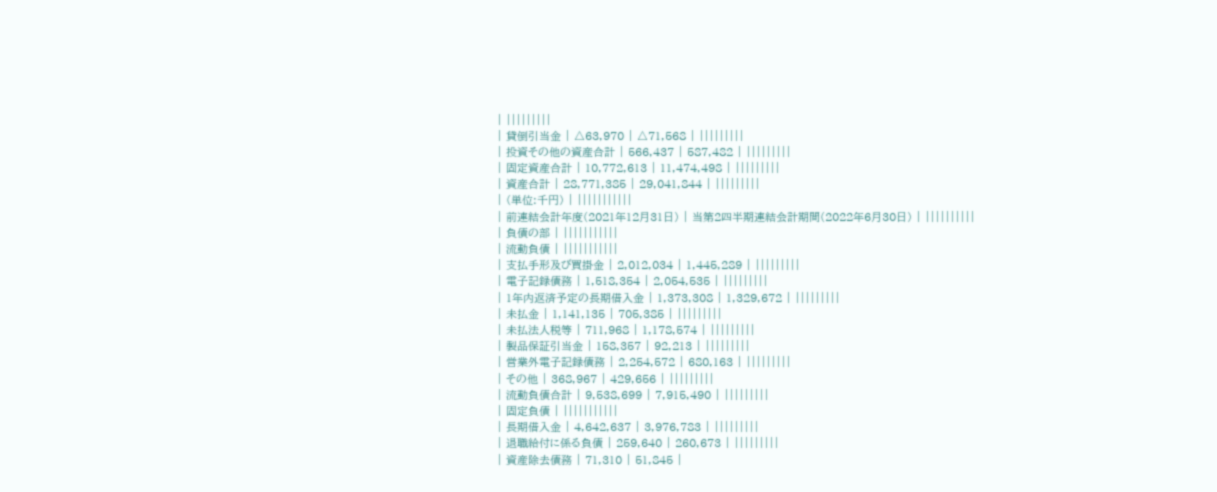| |||||||||
| 貸倒引当金 | △63,970 | △71,568 | |||||||||
| 投資その他の資産合計 | 566,437 | 587,482 | |||||||||
| 固定資産合計 | 10,772,613 | 11,474,498 | |||||||||
| 資産合計 | 28,771,385 | 29,041,844 | |||||||||
| (単位:千円) | |||||||||||
| 前連結会計年度(2021年12月31日) | 当第2四半期連結会計期間(2022年6月30日) | ||||||||||
| 負債の部 | |||||||||||
| 流動負債 | |||||||||||
| 支払手形及び買掛金 | 2,012,034 | 1,445,289 | |||||||||
| 電子記録債務 | 1,518,354 | 2,054,535 | |||||||||
| 1年内返済予定の長期借入金 | 1,373,308 | 1,329,672 | |||||||||
| 未払金 | 1,141,135 | 705,385 | |||||||||
| 未払法人税等 | 711,968 | 1,178,574 | |||||||||
| 製品保証引当金 | 158,357 | 92,213 | |||||||||
| 営業外電子記録債務 | 2,254,572 | 680,163 | |||||||||
| その他 | 368,967 | 429,656 | |||||||||
| 流動負債合計 | 9,538,699 | 7,915,490 | |||||||||
| 固定負債 | |||||||||||
| 長期借入金 | 4,642,637 | 3,976,783 | |||||||||
| 退職給付に係る負債 | 259,640 | 260,673 | |||||||||
| 資産除去債務 | 71,310 | 51,845 |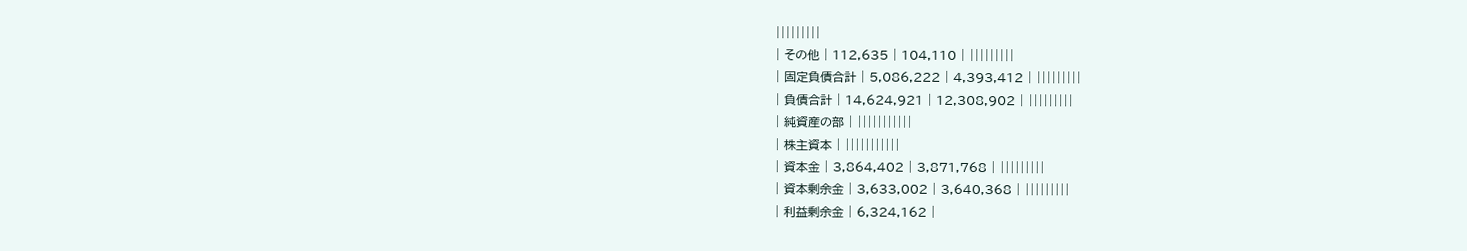|||||||||
| その他 | 112,635 | 104,110 | |||||||||
| 固定負債合計 | 5,086,222 | 4,393,412 | |||||||||
| 負債合計 | 14,624,921 | 12,308,902 | |||||||||
| 純資産の部 | |||||||||||
| 株主資本 | |||||||||||
| 資本金 | 3,864,402 | 3,871,768 | |||||||||
| 資本剰余金 | 3,633,002 | 3,640,368 | |||||||||
| 利益剰余金 | 6,324,162 |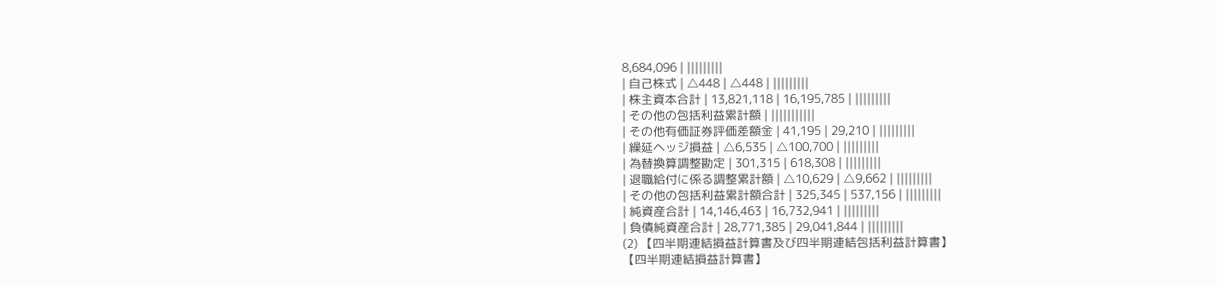8,684,096 | |||||||||
| 自己株式 | △448 | △448 | |||||||||
| 株主資本合計 | 13,821,118 | 16,195,785 | |||||||||
| その他の包括利益累計額 | |||||||||||
| その他有価証券評価差額金 | 41,195 | 29,210 | |||||||||
| 繰延ヘッジ損益 | △6,535 | △100,700 | |||||||||
| 為替換算調整勘定 | 301,315 | 618,308 | |||||||||
| 退職給付に係る調整累計額 | △10,629 | △9,662 | |||||||||
| その他の包括利益累計額合計 | 325,345 | 537,156 | |||||||||
| 純資産合計 | 14,146,463 | 16,732,941 | |||||||||
| 負債純資産合計 | 28,771,385 | 29,041,844 | |||||||||
(2) 【四半期連結損益計算書及び四半期連結包括利益計算書】
【四半期連結損益計算書】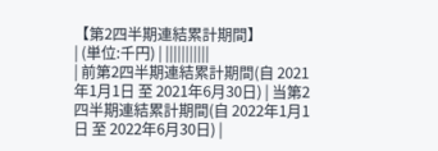【第2四半期連結累計期間】
| (単位:千円) | |||||||||||
| 前第2四半期連結累計期間(自 2021年1月1日 至 2021年6月30日) | 当第2四半期連結累計期間(自 2022年1月1日 至 2022年6月30日) |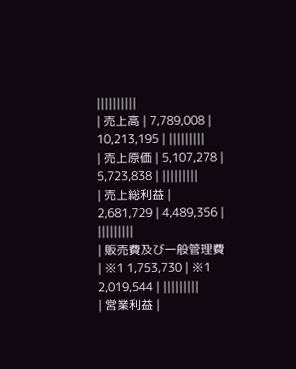||||||||||
| 売上高 | 7,789,008 | 10,213,195 | |||||||||
| 売上原価 | 5,107,278 | 5,723,838 | |||||||||
| 売上総利益 | 2,681,729 | 4,489,356 | |||||||||
| 販売費及び一般管理費 | ※1 1,753,730 | ※1 2,019,544 | |||||||||
| 営業利益 |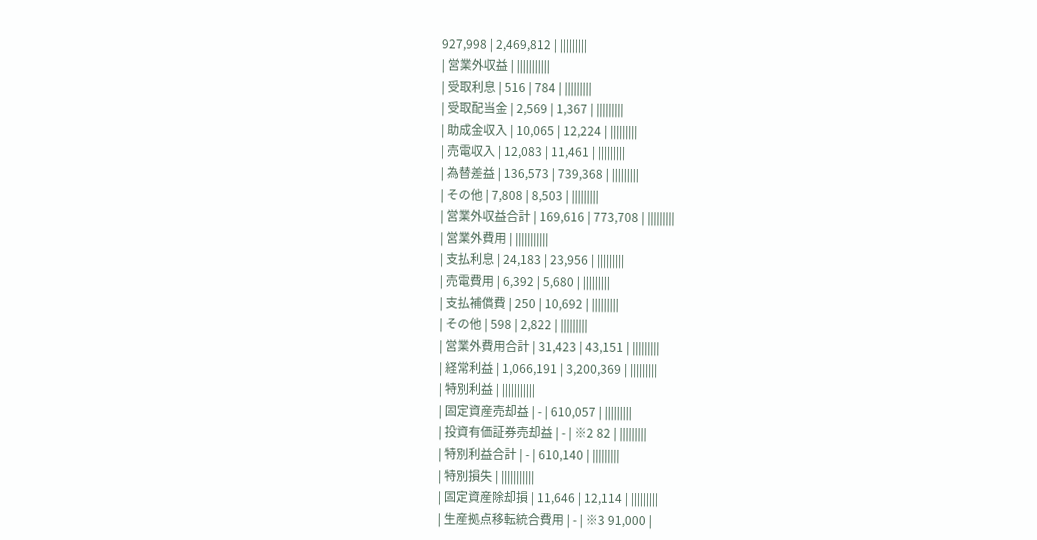927,998 | 2,469,812 | |||||||||
| 営業外収益 | |||||||||||
| 受取利息 | 516 | 784 | |||||||||
| 受取配当金 | 2,569 | 1,367 | |||||||||
| 助成金収入 | 10,065 | 12,224 | |||||||||
| 売電収入 | 12,083 | 11,461 | |||||||||
| 為替差益 | 136,573 | 739,368 | |||||||||
| その他 | 7,808 | 8,503 | |||||||||
| 営業外収益合計 | 169,616 | 773,708 | |||||||||
| 営業外費用 | |||||||||||
| 支払利息 | 24,183 | 23,956 | |||||||||
| 売電費用 | 6,392 | 5,680 | |||||||||
| 支払補償費 | 250 | 10,692 | |||||||||
| その他 | 598 | 2,822 | |||||||||
| 営業外費用合計 | 31,423 | 43,151 | |||||||||
| 経常利益 | 1,066,191 | 3,200,369 | |||||||||
| 特別利益 | |||||||||||
| 固定資産売却益 | - | 610,057 | |||||||||
| 投資有価証券売却益 | - | ※2 82 | |||||||||
| 特別利益合計 | - | 610,140 | |||||||||
| 特別損失 | |||||||||||
| 固定資産除却損 | 11,646 | 12,114 | |||||||||
| 生産拠点移転統合費用 | - | ※3 91,000 |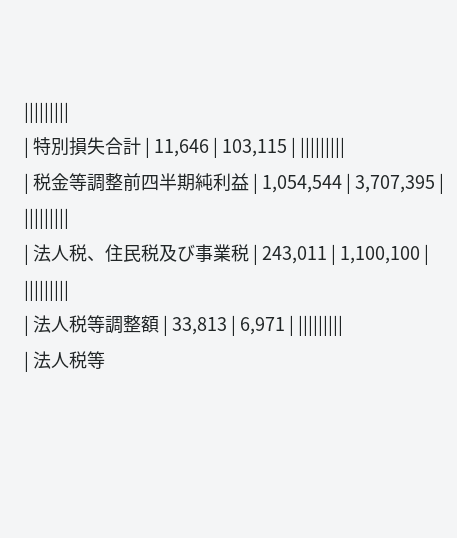|||||||||
| 特別損失合計 | 11,646 | 103,115 | |||||||||
| 税金等調整前四半期純利益 | 1,054,544 | 3,707,395 | |||||||||
| 法人税、住民税及び事業税 | 243,011 | 1,100,100 | |||||||||
| 法人税等調整額 | 33,813 | 6,971 | |||||||||
| 法人税等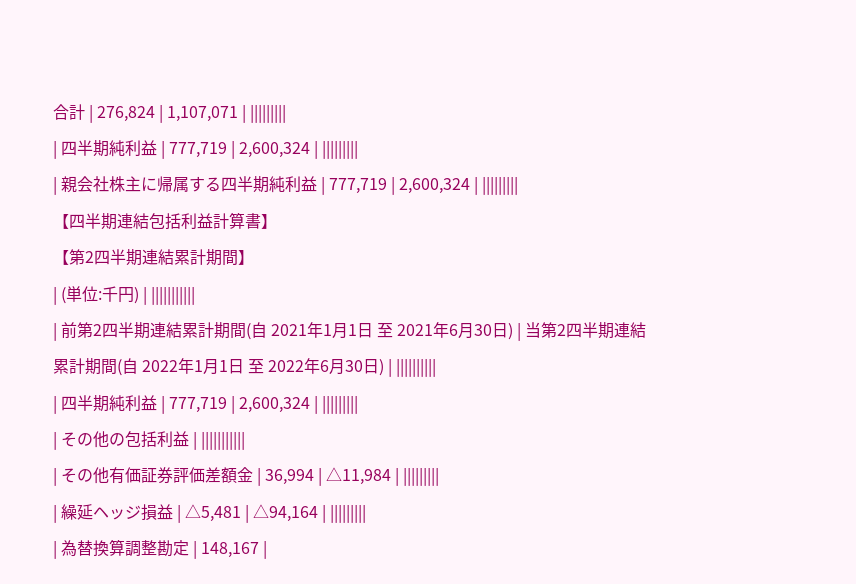合計 | 276,824 | 1,107,071 | |||||||||
| 四半期純利益 | 777,719 | 2,600,324 | |||||||||
| 親会社株主に帰属する四半期純利益 | 777,719 | 2,600,324 | |||||||||
【四半期連結包括利益計算書】
【第2四半期連結累計期間】
| (単位:千円) | |||||||||||
| 前第2四半期連結累計期間(自 2021年1月1日 至 2021年6月30日) | 当第2四半期連結累計期間(自 2022年1月1日 至 2022年6月30日) | ||||||||||
| 四半期純利益 | 777,719 | 2,600,324 | |||||||||
| その他の包括利益 | |||||||||||
| その他有価証券評価差額金 | 36,994 | △11,984 | |||||||||
| 繰延ヘッジ損益 | △5,481 | △94,164 | |||||||||
| 為替換算調整勘定 | 148,167 |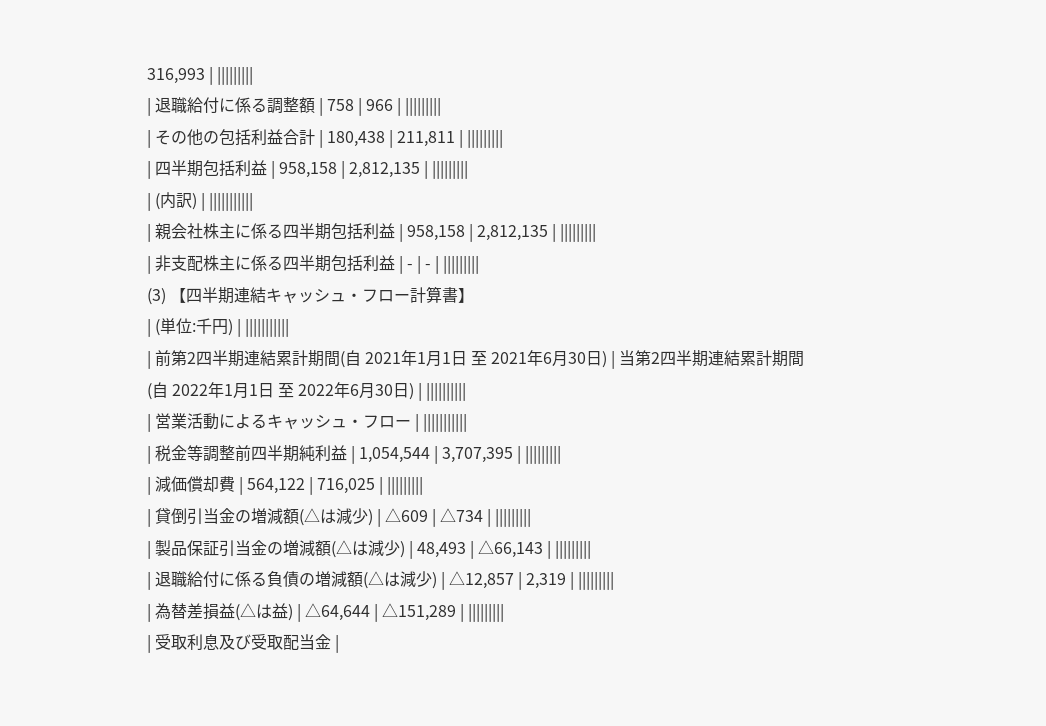316,993 | |||||||||
| 退職給付に係る調整額 | 758 | 966 | |||||||||
| その他の包括利益合計 | 180,438 | 211,811 | |||||||||
| 四半期包括利益 | 958,158 | 2,812,135 | |||||||||
| (内訳) | |||||||||||
| 親会社株主に係る四半期包括利益 | 958,158 | 2,812,135 | |||||||||
| 非支配株主に係る四半期包括利益 | - | - | |||||||||
(3) 【四半期連結キャッシュ・フロー計算書】
| (単位:千円) | |||||||||||
| 前第2四半期連結累計期間(自 2021年1月1日 至 2021年6月30日) | 当第2四半期連結累計期間(自 2022年1月1日 至 2022年6月30日) | ||||||||||
| 営業活動によるキャッシュ・フロー | |||||||||||
| 税金等調整前四半期純利益 | 1,054,544 | 3,707,395 | |||||||||
| 減価償却費 | 564,122 | 716,025 | |||||||||
| 貸倒引当金の増減額(△は減少) | △609 | △734 | |||||||||
| 製品保証引当金の増減額(△は減少) | 48,493 | △66,143 | |||||||||
| 退職給付に係る負債の増減額(△は減少) | △12,857 | 2,319 | |||||||||
| 為替差損益(△は益) | △64,644 | △151,289 | |||||||||
| 受取利息及び受取配当金 |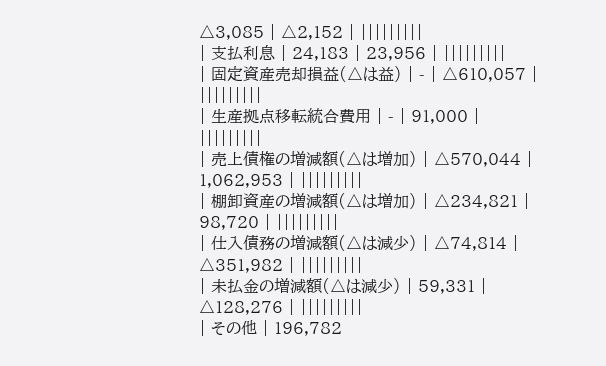△3,085 | △2,152 | |||||||||
| 支払利息 | 24,183 | 23,956 | |||||||||
| 固定資産売却損益(△は益) | - | △610,057 | |||||||||
| 生産拠点移転統合費用 | - | 91,000 | |||||||||
| 売上債権の増減額(△は増加) | △570,044 | 1,062,953 | |||||||||
| 棚卸資産の増減額(△は増加) | △234,821 | 98,720 | |||||||||
| 仕入債務の増減額(△は減少) | △74,814 | △351,982 | |||||||||
| 未払金の増減額(△は減少) | 59,331 | △128,276 | |||||||||
| その他 | 196,782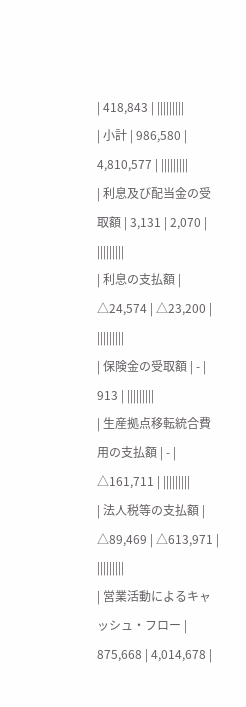| 418,843 | |||||||||
| 小計 | 986,580 | 4,810,577 | |||||||||
| 利息及び配当金の受取額 | 3,131 | 2,070 | |||||||||
| 利息の支払額 | △24,574 | △23,200 | |||||||||
| 保険金の受取額 | - | 913 | |||||||||
| 生産拠点移転統合費用の支払額 | - | △161,711 | |||||||||
| 法人税等の支払額 | △89,469 | △613,971 | |||||||||
| 営業活動によるキャッシュ・フロー | 875,668 | 4,014,678 |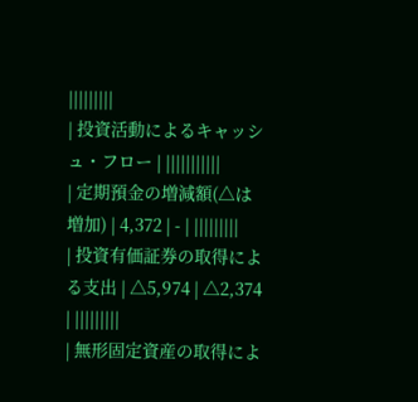|||||||||
| 投資活動によるキャッシュ・フロー | |||||||||||
| 定期預金の増減額(△は増加) | 4,372 | - | |||||||||
| 投資有価証券の取得による支出 | △5,974 | △2,374 | |||||||||
| 無形固定資産の取得によ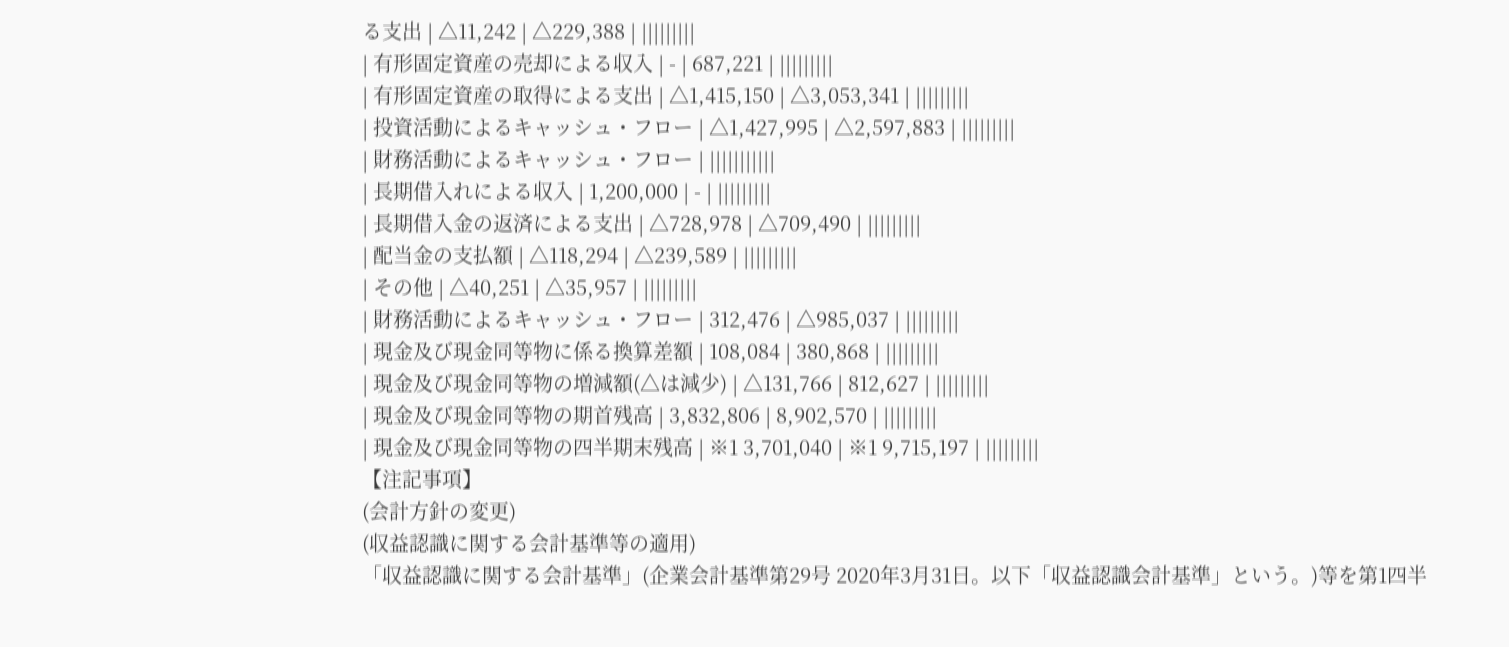る支出 | △11,242 | △229,388 | |||||||||
| 有形固定資産の売却による収入 | - | 687,221 | |||||||||
| 有形固定資産の取得による支出 | △1,415,150 | △3,053,341 | |||||||||
| 投資活動によるキャッシュ・フロー | △1,427,995 | △2,597,883 | |||||||||
| 財務活動によるキャッシュ・フロー | |||||||||||
| 長期借入れによる収入 | 1,200,000 | - | |||||||||
| 長期借入金の返済による支出 | △728,978 | △709,490 | |||||||||
| 配当金の支払額 | △118,294 | △239,589 | |||||||||
| その他 | △40,251 | △35,957 | |||||||||
| 財務活動によるキャッシュ・フロー | 312,476 | △985,037 | |||||||||
| 現金及び現金同等物に係る換算差額 | 108,084 | 380,868 | |||||||||
| 現金及び現金同等物の増減額(△は減少) | △131,766 | 812,627 | |||||||||
| 現金及び現金同等物の期首残高 | 3,832,806 | 8,902,570 | |||||||||
| 現金及び現金同等物の四半期末残高 | ※1 3,701,040 | ※1 9,715,197 | |||||||||
【注記事項】
(会計方針の変更)
(収益認識に関する会計基準等の適用)
「収益認識に関する会計基準」(企業会計基準第29号 2020年3月31日。以下「収益認識会計基準」という。)等を第1四半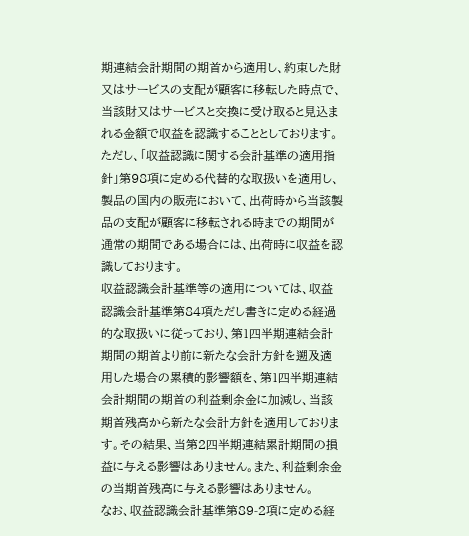期連結会計期間の期首から適用し、約束した財又はサービスの支配が顧客に移転した時点で、当該財又はサービスと交換に受け取ると見込まれる金額で収益を認識することとしております。
ただし、「収益認識に関する会計基準の適用指針」第98項に定める代替的な取扱いを適用し、製品の国内の販売において、出荷時から当該製品の支配が顧客に移転される時までの期間が通常の期間である場合には、出荷時に収益を認識しております。
収益認識会計基準等の適用については、収益認識会計基準第84項ただし書きに定める経過的な取扱いに従っており、第1四半期連結会計期間の期首より前に新たな会計方針を遡及適用した場合の累積的影響額を、第1四半期連結会計期間の期首の利益剰余金に加減し、当該期首残高から新たな会計方針を適用しております。その結果、当第2四半期連結累計期間の損益に与える影響はありません。また、利益剰余金の当期首残高に与える影響はありません。
なお、収益認識会計基準第89-2項に定める経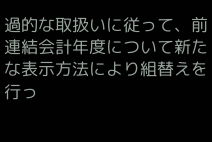過的な取扱いに従って、前連結会計年度について新たな表示方法により組替えを行っ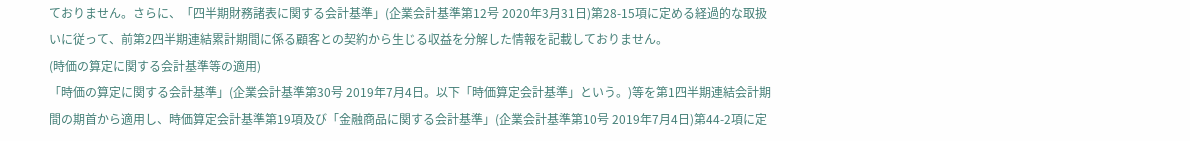ておりません。さらに、「四半期財務諸表に関する会計基準」(企業会計基準第12号 2020年3月31日)第28-15項に定める経過的な取扱いに従って、前第2四半期連結累計期間に係る顧客との契約から生じる収益を分解した情報を記載しておりません。
(時価の算定に関する会計基準等の適用)
「時価の算定に関する会計基準」(企業会計基準第30号 2019年7月4日。以下「時価算定会計基準」という。)等を第1四半期連結会計期間の期首から適用し、時価算定会計基準第19項及び「金融商品に関する会計基準」(企業会計基準第10号 2019年7月4日)第44-2項に定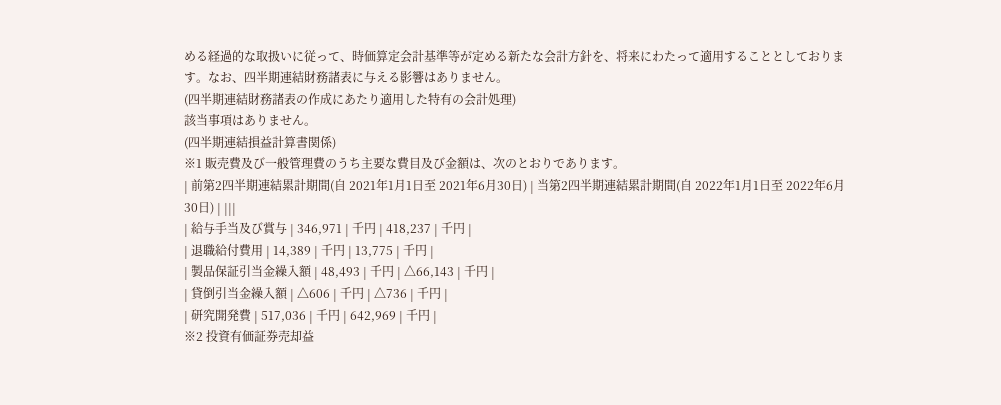める経過的な取扱いに従って、時価算定会計基準等が定める新たな会計方針を、将来にわたって適用することとしております。なお、四半期連結財務諸表に与える影響はありません。
(四半期連結財務諸表の作成にあたり適用した特有の会計処理)
該当事項はありません。
(四半期連結損益計算書関係)
※1 販売費及び一般管理費のうち主要な費目及び金額は、次のとおりであります。
| 前第2四半期連結累計期間(自 2021年1月1日至 2021年6月30日) | 当第2四半期連結累計期間(自 2022年1月1日至 2022年6月30日) | |||
| 給与手当及び賞与 | 346,971 | 千円 | 418,237 | 千円 |
| 退職給付費用 | 14,389 | 千円 | 13,775 | 千円 |
| 製品保証引当金繰入額 | 48,493 | 千円 | △66,143 | 千円 |
| 貸倒引当金繰入額 | △606 | 千円 | △736 | 千円 |
| 研究開発費 | 517,036 | 千円 | 642,969 | 千円 |
※2 投資有価証券売却益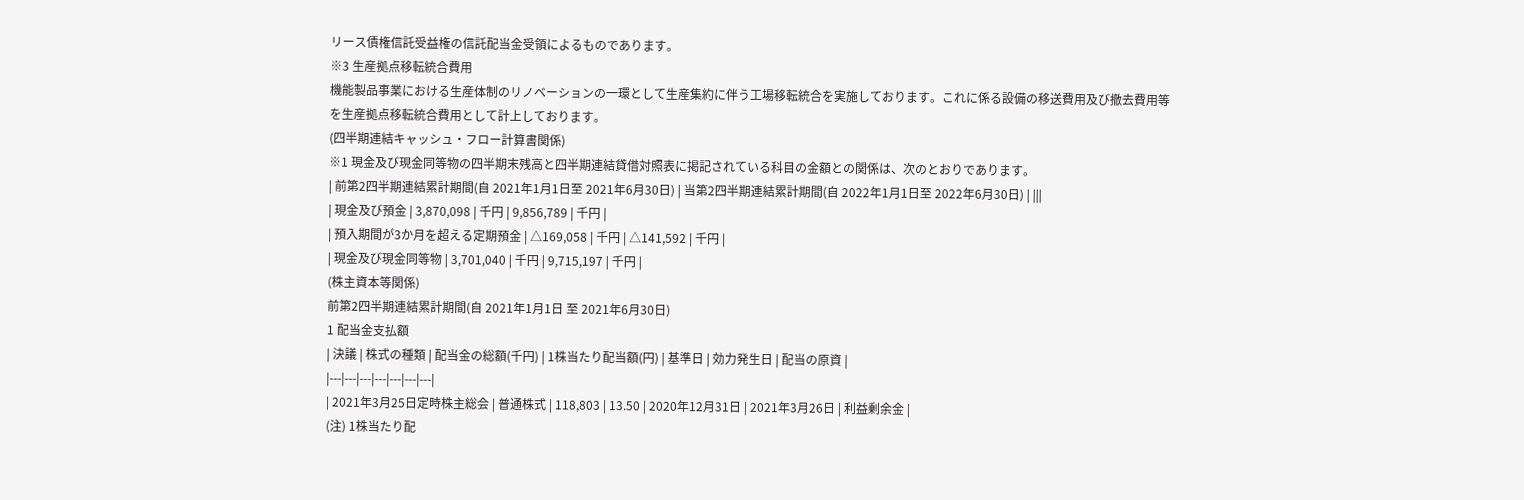リース債権信託受益権の信託配当金受領によるものであります。
※3 生産拠点移転統合費用
機能製品事業における生産体制のリノベーションの一環として生産集約に伴う工場移転統合を実施しております。これに係る設備の移送費用及び撤去費用等を生産拠点移転統合費用として計上しております。
(四半期連結キャッシュ・フロー計算書関係)
※1 現金及び現金同等物の四半期末残高と四半期連結貸借対照表に掲記されている科目の金額との関係は、次のとおりであります。
| 前第2四半期連結累計期間(自 2021年1月1日至 2021年6月30日) | 当第2四半期連結累計期間(自 2022年1月1日至 2022年6月30日) | |||
| 現金及び預金 | 3,870,098 | 千円 | 9,856,789 | 千円 |
| 預入期間が3か月を超える定期預金 | △169,058 | 千円 | △141,592 | 千円 |
| 現金及び現金同等物 | 3,701,040 | 千円 | 9,715,197 | 千円 |
(株主資本等関係)
前第2四半期連結累計期間(自 2021年1月1日 至 2021年6月30日)
1 配当金支払額
| 決議 | 株式の種類 | 配当金の総額(千円) | 1株当たり配当額(円) | 基準日 | 効力発生日 | 配当の原資 |
|---|---|---|---|---|---|---|
| 2021年3月25日定時株主総会 | 普通株式 | 118,803 | 13.50 | 2020年12月31日 | 2021年3月26日 | 利益剰余金 |
(注) 1株当たり配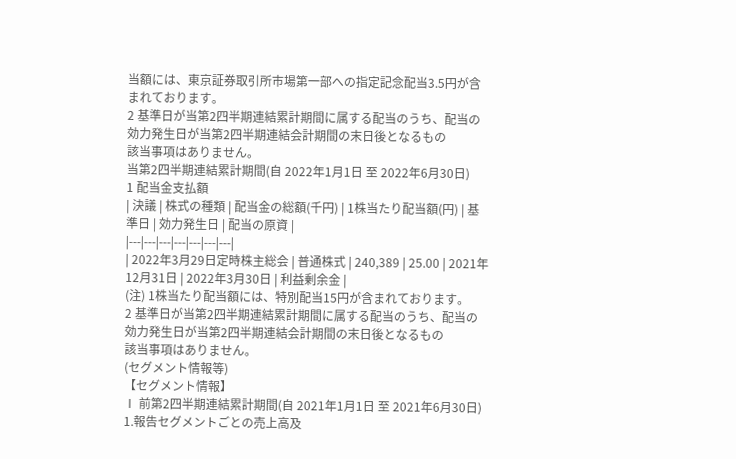当額には、東京証券取引所市場第一部への指定記念配当3.5円が含まれております。
2 基準日が当第2四半期連結累計期間に属する配当のうち、配当の効力発生日が当第2四半期連結会計期間の末日後となるもの
該当事項はありません。
当第2四半期連結累計期間(自 2022年1月1日 至 2022年6月30日)
1 配当金支払額
| 決議 | 株式の種類 | 配当金の総額(千円) | 1株当たり配当額(円) | 基準日 | 効力発生日 | 配当の原資 |
|---|---|---|---|---|---|---|
| 2022年3月29日定時株主総会 | 普通株式 | 240,389 | 25.00 | 2021年12月31日 | 2022年3月30日 | 利益剰余金 |
(注) 1株当たり配当額には、特別配当15円が含まれております。
2 基準日が当第2四半期連結累計期間に属する配当のうち、配当の効力発生日が当第2四半期連結会計期間の末日後となるもの
該当事項はありません。
(セグメント情報等)
【セグメント情報】
Ⅰ 前第2四半期連結累計期間(自 2021年1月1日 至 2021年6月30日)
1.報告セグメントごとの売上高及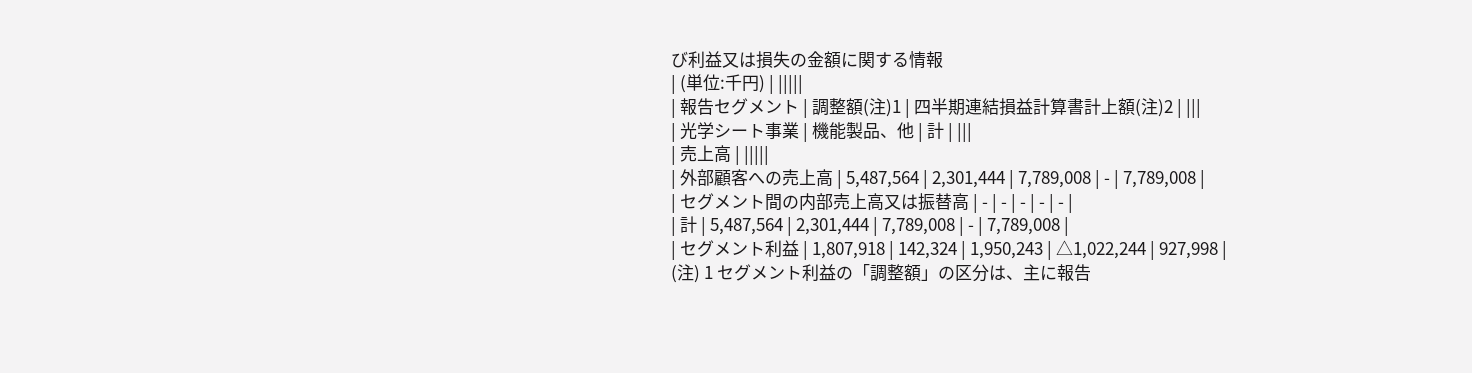び利益又は損失の金額に関する情報
| (単位:千円) | |||||
| 報告セグメント | 調整額(注)1 | 四半期連結損益計算書計上額(注)2 | |||
| 光学シート事業 | 機能製品、他 | 計 | |||
| 売上高 | |||||
| 外部顧客への売上高 | 5,487,564 | 2,301,444 | 7,789,008 | - | 7,789,008 |
| セグメント間の内部売上高又は振替高 | - | - | - | - | - |
| 計 | 5,487,564 | 2,301,444 | 7,789,008 | - | 7,789,008 |
| セグメント利益 | 1,807,918 | 142,324 | 1,950,243 | △1,022,244 | 927,998 |
(注) 1 セグメント利益の「調整額」の区分は、主に報告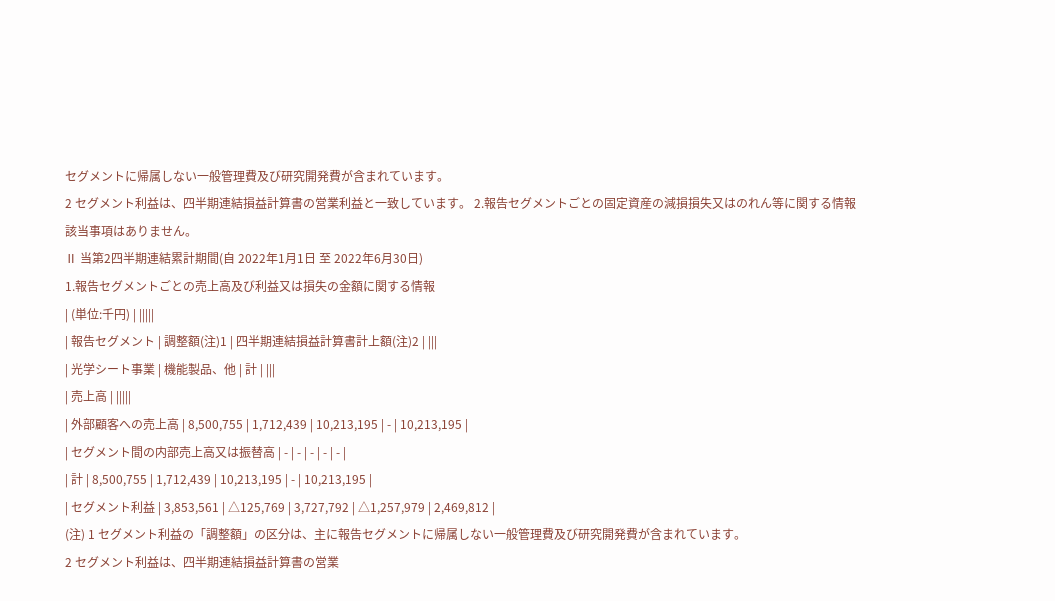セグメントに帰属しない一般管理費及び研究開発費が含まれています。
2 セグメント利益は、四半期連結損益計算書の営業利益と一致しています。 2.報告セグメントごとの固定資産の減損損失又はのれん等に関する情報
該当事項はありません。
Ⅱ 当第2四半期連結累計期間(自 2022年1月1日 至 2022年6月30日)
1.報告セグメントごとの売上高及び利益又は損失の金額に関する情報
| (単位:千円) | |||||
| 報告セグメント | 調整額(注)1 | 四半期連結損益計算書計上額(注)2 | |||
| 光学シート事業 | 機能製品、他 | 計 | |||
| 売上高 | |||||
| 外部顧客への売上高 | 8,500,755 | 1,712,439 | 10,213,195 | - | 10,213,195 |
| セグメント間の内部売上高又は振替高 | - | - | - | - | - |
| 計 | 8,500,755 | 1,712,439 | 10,213,195 | - | 10,213,195 |
| セグメント利益 | 3,853,561 | △125,769 | 3,727,792 | △1,257,979 | 2,469,812 |
(注) 1 セグメント利益の「調整額」の区分は、主に報告セグメントに帰属しない一般管理費及び研究開発費が含まれています。
2 セグメント利益は、四半期連結損益計算書の営業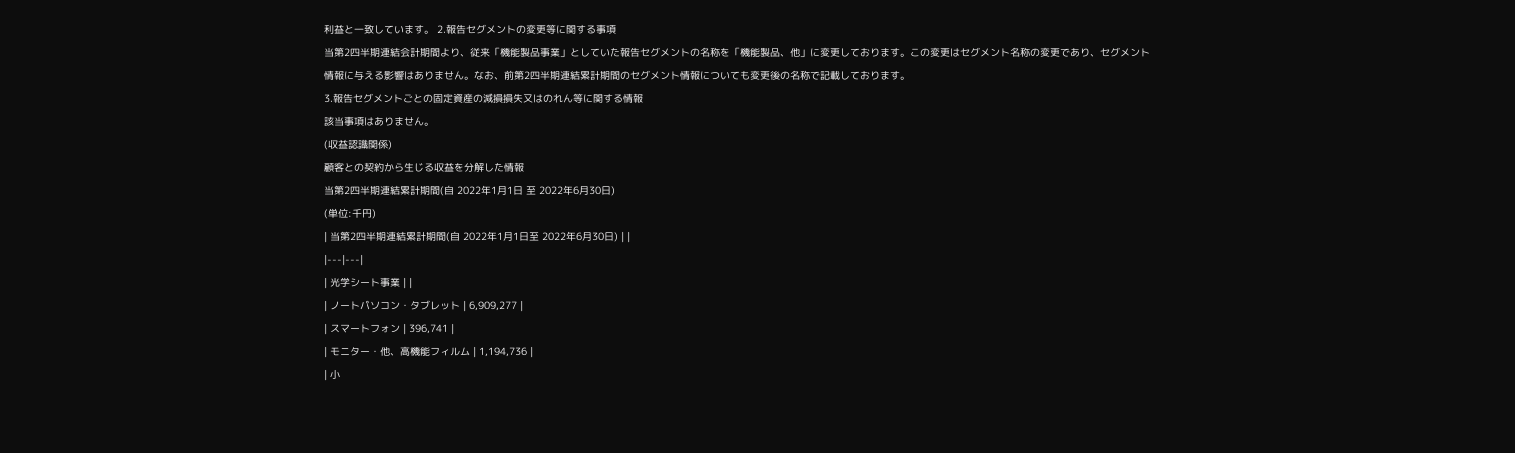利益と一致しています。 2.報告セグメントの変更等に関する事項
当第2四半期連結会計期間より、従来「機能製品事業」としていた報告セグメントの名称を「機能製品、他」に変更しております。この変更はセグメント名称の変更であり、セグメント情報に与える影響はありません。なお、前第2四半期連結累計期間のセグメント情報についても変更後の名称で記載しております。
3.報告セグメントごとの固定資産の減損損失又はのれん等に関する情報
該当事項はありません。
(収益認識関係)
顧客との契約から生じる収益を分解した情報
当第2四半期連結累計期間(自 2022年1月1日 至 2022年6月30日)
(単位:千円)
| 当第2四半期連結累計期間(自 2022年1月1日至 2022年6月30日) | |
|---|---|
| 光学シート事業 | |
| ノートパソコン・タブレット | 6,909,277 |
| スマートフォン | 396,741 |
| モニター・他、高機能フィルム | 1,194,736 |
| 小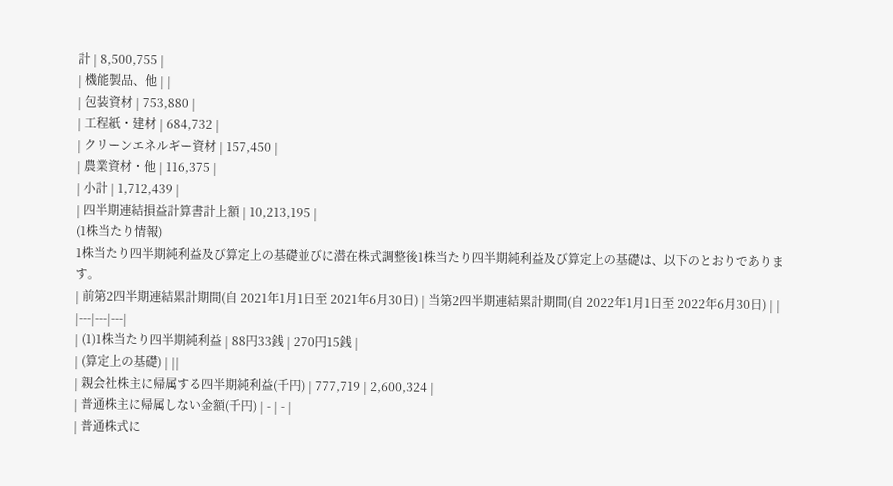計 | 8,500,755 |
| 機能製品、他 | |
| 包装資材 | 753,880 |
| 工程紙・建材 | 684,732 |
| クリーンエネルギー資材 | 157,450 |
| 農業資材・他 | 116,375 |
| 小計 | 1,712,439 |
| 四半期連結損益計算書計上額 | 10,213,195 |
(1株当たり情報)
1株当たり四半期純利益及び算定上の基礎並びに潜在株式調整後1株当たり四半期純利益及び算定上の基礎は、以下のとおりであります。
| 前第2四半期連結累計期間(自 2021年1月1日至 2021年6月30日) | 当第2四半期連結累計期間(自 2022年1月1日至 2022年6月30日) | |
|---|---|---|
| (1)1株当たり四半期純利益 | 88円33銭 | 270円15銭 |
| (算定上の基礎) | ||
| 親会社株主に帰属する四半期純利益(千円) | 777,719 | 2,600,324 |
| 普通株主に帰属しない金額(千円) | - | - |
| 普通株式に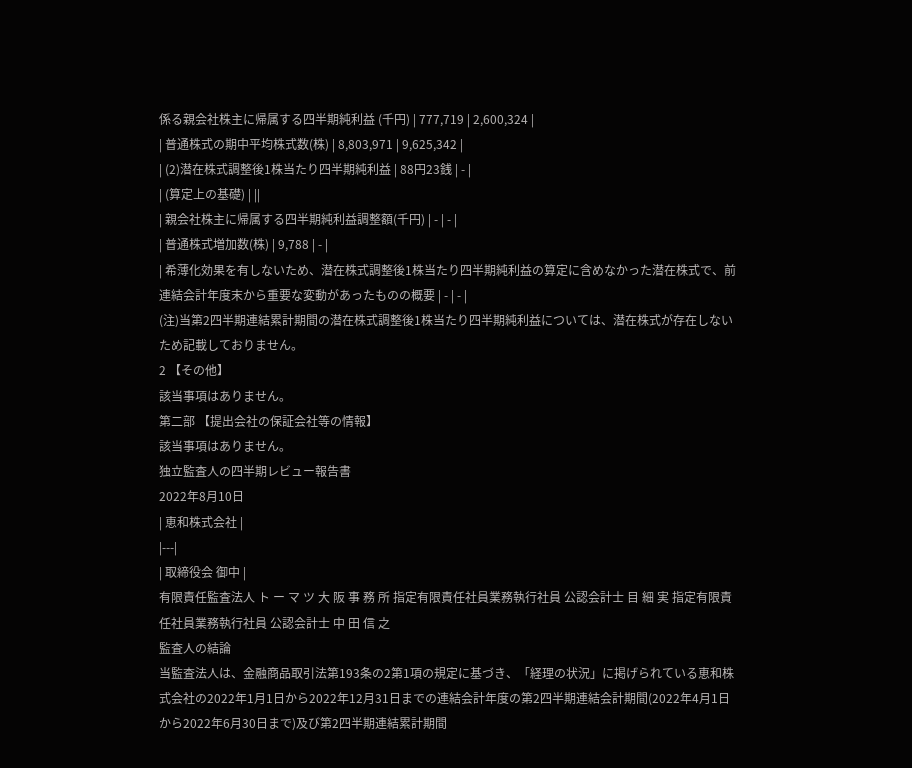係る親会社株主に帰属する四半期純利益 (千円) | 777,719 | 2,600,324 |
| 普通株式の期中平均株式数(株) | 8,803,971 | 9,625,342 |
| (2)潜在株式調整後1株当たり四半期純利益 | 88円23銭 | - |
| (算定上の基礎) | ||
| 親会社株主に帰属する四半期純利益調整額(千円) | - | - |
| 普通株式増加数(株) | 9,788 | - |
| 希薄化効果を有しないため、潜在株式調整後1株当たり四半期純利益の算定に含めなかった潜在株式で、前連結会計年度末から重要な変動があったものの概要 | - | - |
(注)当第2四半期連結累計期間の潜在株式調整後1株当たり四半期純利益については、潜在株式が存在しないため記載しておりません。
2 【その他】
該当事項はありません。
第二部 【提出会社の保証会社等の情報】
該当事項はありません。
独立監査人の四半期レビュー報告書
2022年8月10日
| 恵和株式会社 |
|---|
| 取締役会 御中 |
有限責任監査法人 ト ー マ ツ 大 阪 事 務 所 指定有限責任社員業務執行社員 公認会計士 目 細 実 指定有限責任社員業務執行社員 公認会計士 中 田 信 之
監査人の結論
当監査法人は、金融商品取引法第193条の2第1項の規定に基づき、「経理の状況」に掲げられている恵和株式会社の2022年1月1日から2022年12月31日までの連結会計年度の第2四半期連結会計期間(2022年4月1日から2022年6月30日まで)及び第2四半期連結累計期間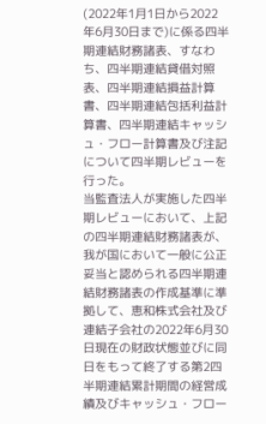(2022年1月1日から2022年6月30日まで)に係る四半期連結財務諸表、すなわち、四半期連結貸借対照表、四半期連結損益計算書、四半期連結包括利益計算書、四半期連結キャッシュ・フロー計算書及び注記について四半期レビューを行った。
当監査法人が実施した四半期レビューにおいて、上記の四半期連結財務諸表が、我が国において一般に公正妥当と認められる四半期連結財務諸表の作成基準に準拠して、恵和株式会社及び連結子会社の2022年6月30日現在の財政状態並びに同日をもって終了する第2四半期連結累計期間の経営成績及びキャッシュ・フロー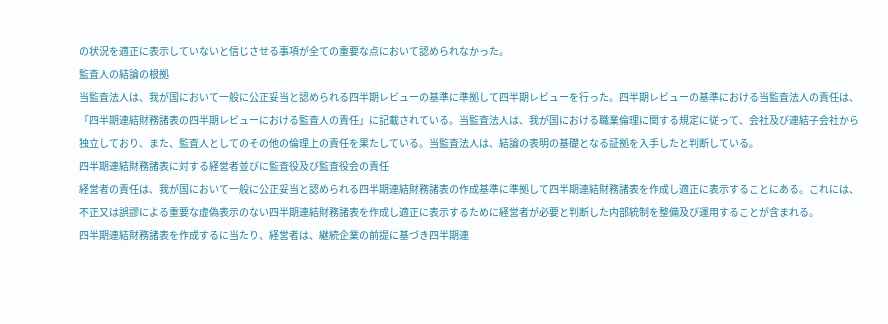の状況を適正に表示していないと信じさせる事項が全ての重要な点において認められなかった。
監査人の結論の根拠
当監査法人は、我が国において一般に公正妥当と認められる四半期レビューの基準に準拠して四半期レビューを行った。四半期レビューの基準における当監査法人の責任は、「四半期連結財務諸表の四半期レビューにおける監査人の責任」に記載されている。当監査法人は、我が国における職業倫理に関する規定に従って、会社及び連結子会社から独立しており、また、監査人としてのその他の倫理上の責任を果たしている。当監査法人は、結論の表明の基礎となる証拠を入手したと判断している。
四半期連結財務諸表に対する経営者並びに監査役及び監査役会の責任
経営者の責任は、我が国において一般に公正妥当と認められる四半期連結財務諸表の作成基準に準拠して四半期連結財務諸表を作成し適正に表示することにある。これには、不正又は誤謬による重要な虚偽表示のない四半期連結財務諸表を作成し適正に表示するために経営者が必要と判断した内部統制を整備及び運用することが含まれる。
四半期連結財務諸表を作成するに当たり、経営者は、継続企業の前提に基づき四半期連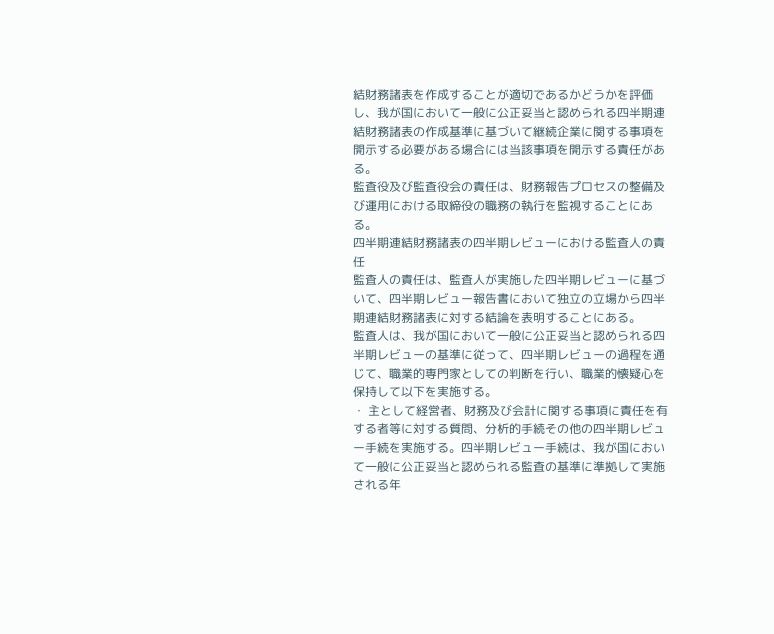結財務諸表を作成することが適切であるかどうかを評価し、我が国において一般に公正妥当と認められる四半期連結財務諸表の作成基準に基づいて継続企業に関する事項を開示する必要がある場合には当該事項を開示する責任がある。
監査役及び監査役会の責任は、財務報告プロセスの整備及び運用における取締役の職務の執行を監視することにある。
四半期連結財務諸表の四半期レビューにおける監査人の責任
監査人の責任は、監査人が実施した四半期レビューに基づいて、四半期レビュー報告書において独立の立場から四半期連結財務諸表に対する結論を表明することにある。
監査人は、我が国において一般に公正妥当と認められる四半期レビューの基準に従って、四半期レビューの過程を通じて、職業的専門家としての判断を行い、職業的懐疑心を保持して以下を実施する。
・ 主として経営者、財務及び会計に関する事項に責任を有する者等に対する質問、分析的手続その他の四半期レビュー手続を実施する。四半期レビュー手続は、我が国において一般に公正妥当と認められる監査の基準に準拠して実施される年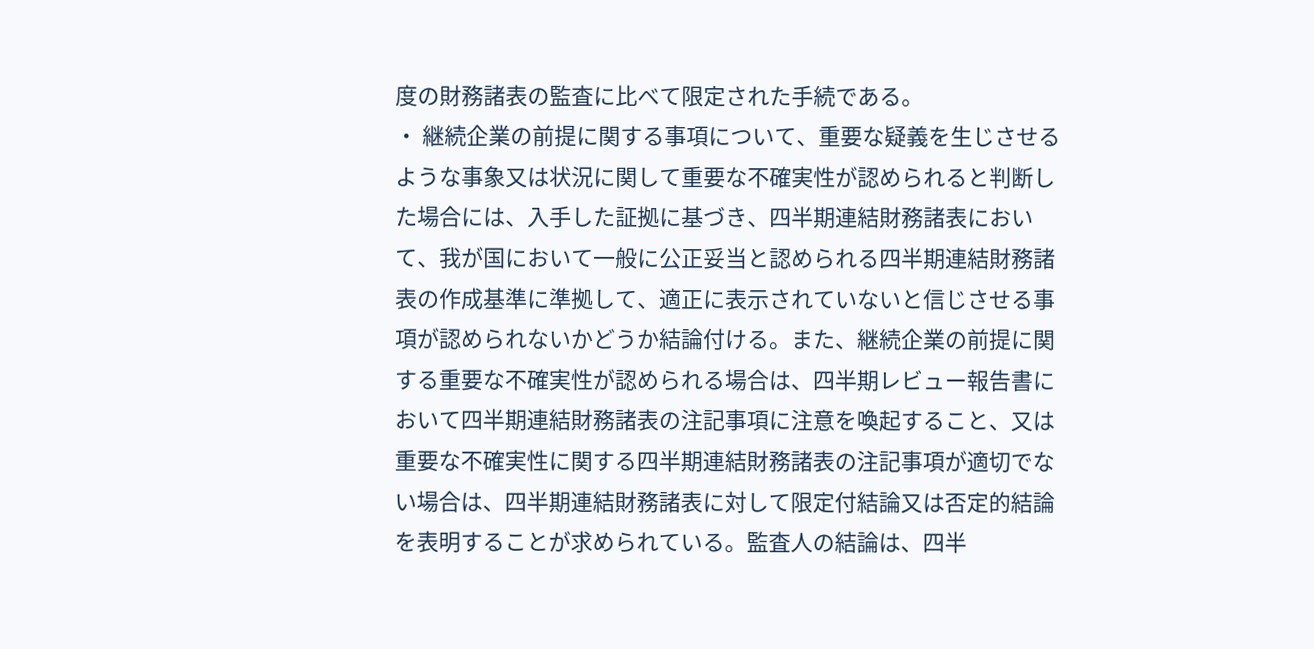度の財務諸表の監査に比べて限定された手続である。
・ 継続企業の前提に関する事項について、重要な疑義を生じさせるような事象又は状況に関して重要な不確実性が認められると判断した場合には、入手した証拠に基づき、四半期連結財務諸表において、我が国において一般に公正妥当と認められる四半期連結財務諸表の作成基準に準拠して、適正に表示されていないと信じさせる事項が認められないかどうか結論付ける。また、継続企業の前提に関する重要な不確実性が認められる場合は、四半期レビュー報告書において四半期連結財務諸表の注記事項に注意を喚起すること、又は重要な不確実性に関する四半期連結財務諸表の注記事項が適切でない場合は、四半期連結財務諸表に対して限定付結論又は否定的結論を表明することが求められている。監査人の結論は、四半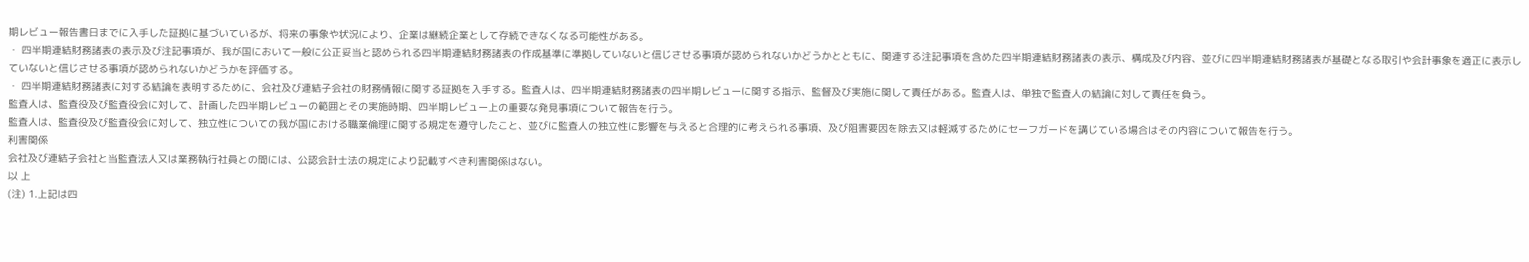期レビュー報告書日までに入手した証拠に基づいているが、将来の事象や状況により、企業は継続企業として存続できなくなる可能性がある。
・ 四半期連結財務諸表の表示及び注記事項が、我が国において一般に公正妥当と認められる四半期連結財務諸表の作成基準に準拠していないと信じさせる事項が認められないかどうかとともに、関連する注記事項を含めた四半期連結財務諸表の表示、構成及び内容、並びに四半期連結財務諸表が基礎となる取引や会計事象を適正に表示していないと信じさせる事項が認められないかどうかを評価する。
・ 四半期連結財務諸表に対する結論を表明するために、会社及び連結子会社の財務情報に関する証拠を入手する。監査人は、四半期連結財務諸表の四半期レビューに関する指示、監督及び実施に関して責任がある。監査人は、単独で監査人の結論に対して責任を負う。
監査人は、監査役及び監査役会に対して、計画した四半期レビューの範囲とその実施時期、四半期レビュー上の重要な発見事項について報告を行う。
監査人は、監査役及び監査役会に対して、独立性についての我が国における職業倫理に関する規定を遵守したこと、並びに監査人の独立性に影響を与えると合理的に考えられる事項、及び阻害要因を除去又は軽減するためにセーフガードを講じている場合はその内容について報告を行う。
利害関係
会社及び連結子会社と当監査法人又は業務執行社員との間には、公認会計士法の規定により記載すべき利害関係はない。
以 上
(注) 1.上記は四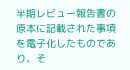半期レビュー報告書の原本に記載された事項を電子化したものであり、そ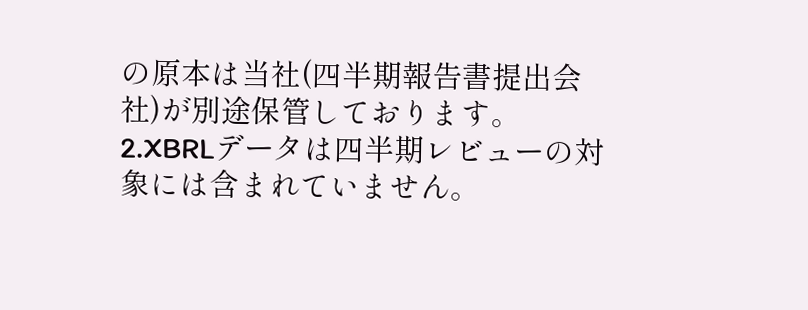の原本は当社(四半期報告書提出会社)が別途保管しております。2.XBRLデータは四半期レビューの対象には含まれていません。